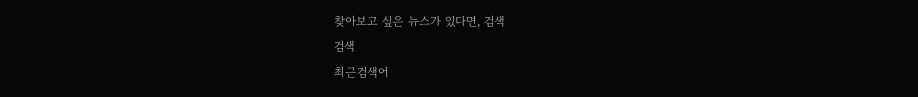찾아보고 싶은 뉴스가 있다면, 검색
검색
최근검색어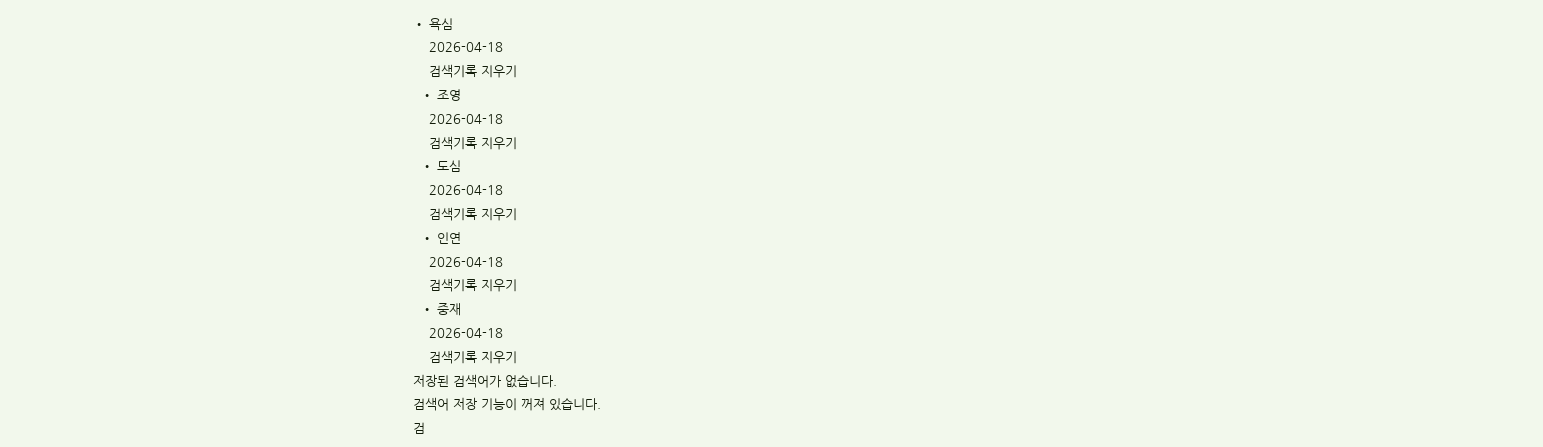• 욕심
    2026-04-18
    검색기록 지우기
  • 조영
    2026-04-18
    검색기록 지우기
  • 도심
    2026-04-18
    검색기록 지우기
  • 인연
    2026-04-18
    검색기록 지우기
  • 중재
    2026-04-18
    검색기록 지우기
저장된 검색어가 없습니다.
검색어 저장 기능이 꺼져 있습니다.
검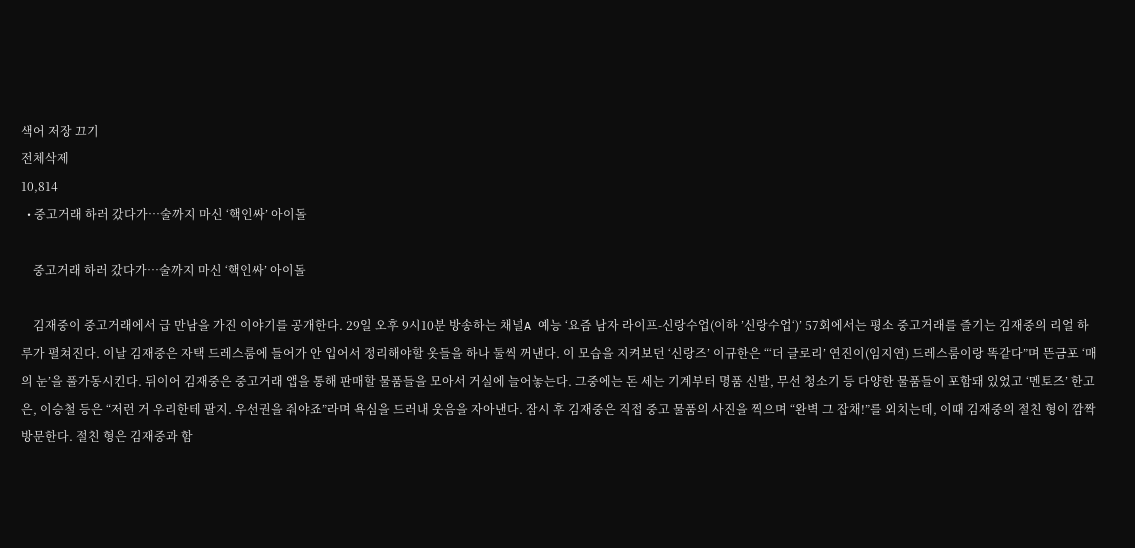색어 저장 끄기
전체삭제
10,814
  • 중고거래 하러 갔다가…술까지 마신 ‘핵인싸’ 아이돌

    중고거래 하러 갔다가…술까지 마신 ‘핵인싸’ 아이돌

    김재중이 중고거래에서 급 만남을 가진 이야기를 공개한다. 29일 오후 9시10분 방송하는 채널A 예능 ‘요즘 남자 라이프-신랑수업(이하 ’신랑수업‘)’ 57회에서는 평소 중고거래를 즐기는 김재중의 리얼 하루가 펼쳐진다. 이날 김재중은 자택 드레스룸에 들어가 안 입어서 정리해야할 옷들을 하나 둘씩 꺼낸다. 이 모습을 지켜보던 ‘신랑즈’ 이규한은 “‘더 글로리’ 연진이(임지연) 드레스룸이랑 똑같다”며 뜬금포 ‘매의 눈’을 풀가동시킨다. 뒤이어 김재중은 중고거래 앱을 통해 판매할 물품들을 모아서 거실에 늘어놓는다. 그중에는 돈 세는 기계부터 명품 신발, 무선 청소기 등 다양한 물품들이 포함돼 있었고 ‘멘토즈’ 한고은, 이승철 등은 “저런 거 우리한테 팔지. 우선권을 줘야죠”라며 욕심을 드러내 웃음을 자아낸다. 잠시 후 김재중은 직접 중고 물품의 사진을 찍으며 “완벽 그 잡채!”를 외치는데, 이때 김재중의 절친 형이 깜짝 방문한다. 절친 형은 김재중과 함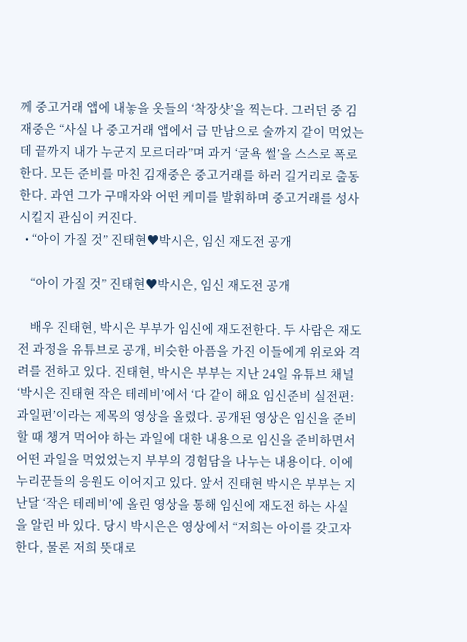께 중고거래 앱에 내놓을 옷들의 ‘착장샷’을 찍는다. 그러던 중 김재중은 “사실 나 중고거래 앱에서 급 만남으로 술까지 같이 먹었는데 끝까지 내가 누군지 모르더라”며 과거 ‘굴욕 썰’을 스스로 폭로한다. 모든 준비를 마친 김재중은 중고거래를 하러 길거리로 출동한다. 과연 그가 구매자와 어떤 케미를 발휘하며 중고거래를 성사시킬지 관심이 커진다.
  • “아이 가질 것” 진태현♥박시은, 임신 재도전 공개

    “아이 가질 것” 진태현♥박시은, 임신 재도전 공개

    배우 진태현, 박시은 부부가 임신에 재도전한다. 두 사람은 재도전 과정을 유튜브로 공개, 비슷한 아픔을 가진 이들에게 위로와 격려를 전하고 있다. 진태현, 박시은 부부는 지난 24일 유튜브 채널 ‘박시은 진태현 작은 테레비’에서 ‘다 같이 해요 임신준비 실전편: 과일편’이라는 제목의 영상을 올렸다. 공개된 영상은 임신을 준비할 때 챙겨 먹어야 하는 과일에 대한 내용으로 임신을 준비하면서 어떤 과일을 먹었었는지 부부의 경험담을 나누는 내용이다. 이에 누리꾼들의 응원도 이어지고 있다. 앞서 진태현 박시은 부부는 지난달 ‘작은 테레비’에 올린 영상을 통해 임신에 재도전 하는 사실을 알린 바 있다. 당시 박시은은 영상에서 “저희는 아이를 갖고자 한다, 물론 저희 뜻대로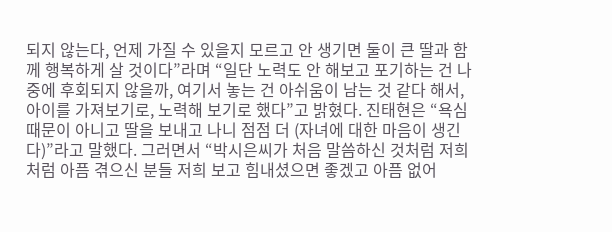되지 않는다, 언제 가질 수 있을지 모르고 안 생기면 둘이 큰 딸과 함께 행복하게 살 것이다”라며 “일단 노력도 안 해보고 포기하는 건 나중에 후회되지 않을까, 여기서 놓는 건 아쉬움이 남는 것 같다 해서, 아이를 가져보기로, 노력해 보기로 했다”고 밝혔다. 진태현은 “욕심 때문이 아니고 딸을 보내고 나니 점점 더 (자녀에 대한 마음이 생긴다)”라고 말했다. 그러면서 “박시은씨가 처음 말씀하신 것처럼 저희처럼 아픔 겪으신 분들 저희 보고 힘내셨으면 좋겠고 아픔 없어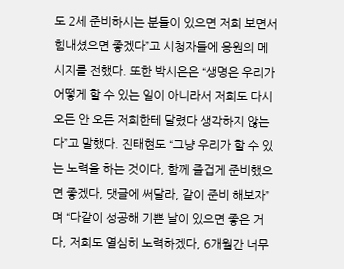도 2세 준비하시는 분들이 있으면 저희 보면서 힘내셨으면 좋겠다”고 시청자들에 응원의 메시지를 전했다. 또한 박시은은 “생명은 우리가 어떻게 할 수 있는 일이 아니라서 저희도 다시 오든 안 오든 저희한테 달렸다 생각하지 않는다”고 말했다. 진태현도 “그냥 우리가 할 수 있는 노력을 하는 것이다, 함께 즐겁게 준비했으면 좋겠다, 댓글에 써달라, 같이 준비 해보자”며 “다같이 성공해 기쁜 날이 있으면 좋은 거다, 저희도 열심히 노력하겠다, 6개월간 너무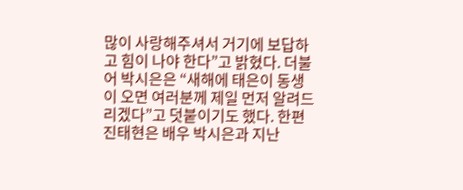많이 사랑해주셔서 거기에 보답하고 힘이 나야 한다”고 밝혔다. 더불어 박시은은 “새해에 태은이 동생이 오면 여러분께 제일 먼저 알려드리겠다”고 덧붙이기도 했다. 한편 진태현은 배우 박시은과 지난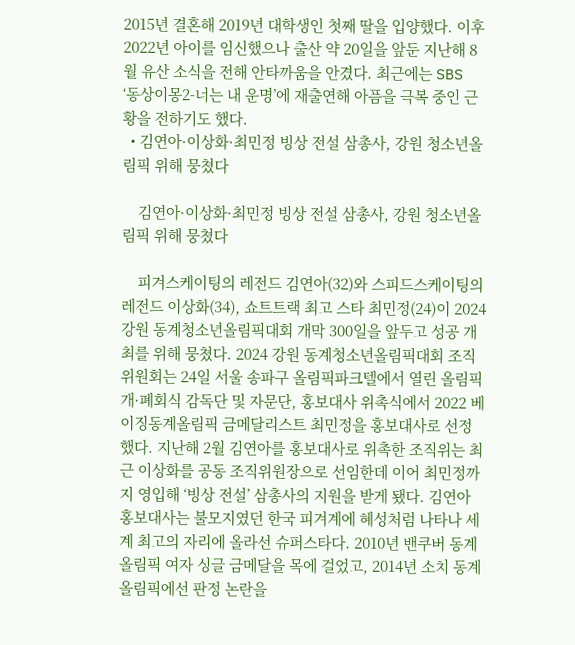2015년 결혼해 2019년 대학생인 첫째 딸을 입양했다. 이후 2022년 아이를 임신했으나 출산 약 20일을 앞둔 지난해 8월 유산 소식을 전해 안타까움을 안겼다. 최근에는 SBS ‘동상이몽2-너는 내 운명’에 재출연해 아픔을 극복 중인 근황을 전하기도 했다.
  • 김연아·이상화·최민정 빙상 전설 삼총사, 강원 청소년올림픽 위해 뭉쳤다

    김연아·이상화·최민정 빙상 전설 삼총사, 강원 청소년올림픽 위해 뭉쳤다

    피겨스케이팅의 레전드 김연아(32)와 스피드스케이팅의 레전드 이상화(34), 쇼트트랙 최고 스타 최민정(24)이 2024 강원 동계청소년올림픽대회 개막 300일을 앞두고 성공 개최를 위해 뭉쳤다. 2024 강원 동계청소년올림픽대회 조직위원회는 24일 서울 송파구 올림픽파크텔에서 열린 올림픽 개·폐회식 감독단 및 자문단, 홍보대사 위촉식에서 2022 베이징동계올림픽 금메달리스트 최민정을 홍보대사로 선정했다. 지난해 2월 김연아를 홍보대사로 위촉한 조직위는 최근 이상화를 공동 조직위원장으로 선임한데 이어 최민정까지 영입해 ‘빙상 전설’ 삼총사의 지원을 받게 됐다. 김연아 홍보대사는 불모지였던 한국 피겨계에 혜성처럼 나타나 세계 최고의 자리에 올라선 슈퍼스타다. 2010년 밴쿠버 동계올림픽 여자 싱글 금메달을 목에 걸었고, 2014년 소치 동계올림픽에선 판정 논란을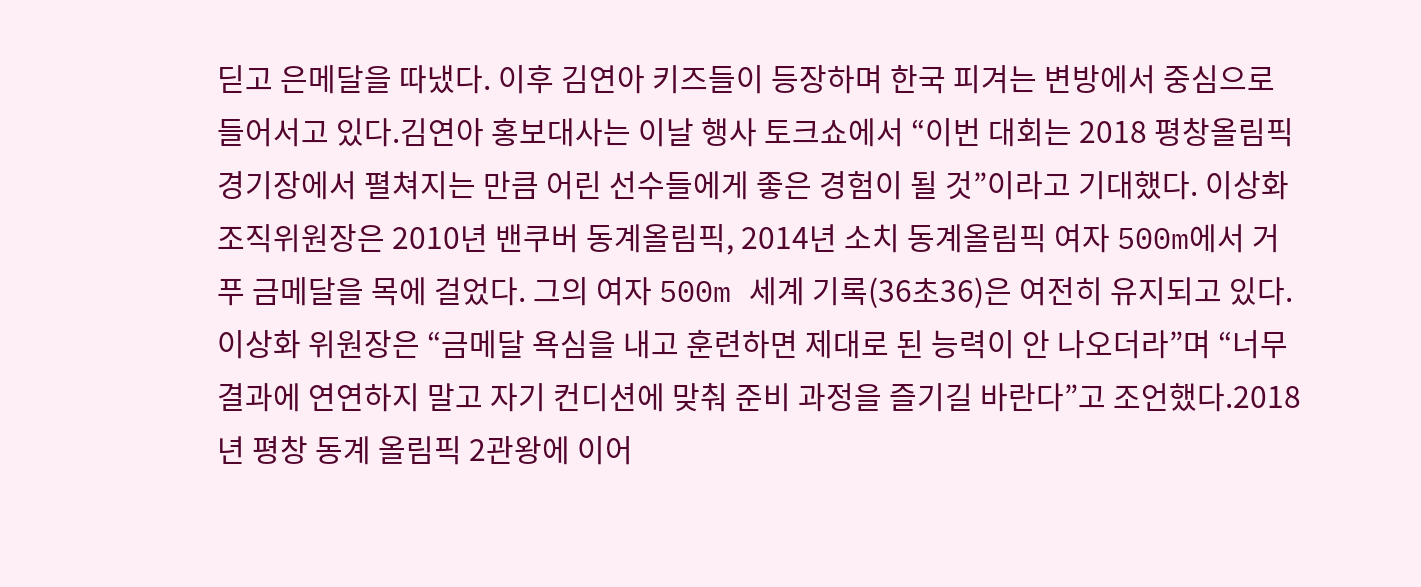딛고 은메달을 따냈다. 이후 김연아 키즈들이 등장하며 한국 피겨는 변방에서 중심으로 들어서고 있다.김연아 홍보대사는 이날 행사 토크쇼에서 “이번 대회는 2018 평창올림픽 경기장에서 펼쳐지는 만큼 어린 선수들에게 좋은 경험이 될 것”이라고 기대했다. 이상화 조직위원장은 2010년 밴쿠버 동계올림픽, 2014년 소치 동계올림픽 여자 500m에서 거푸 금메달을 목에 걸었다. 그의 여자 500m 세계 기록(36초36)은 여전히 유지되고 있다. 이상화 위원장은 “금메달 욕심을 내고 훈련하면 제대로 된 능력이 안 나오더라”며 “너무 결과에 연연하지 말고 자기 컨디션에 맞춰 준비 과정을 즐기길 바란다”고 조언했다.2018년 평창 동계 올림픽 2관왕에 이어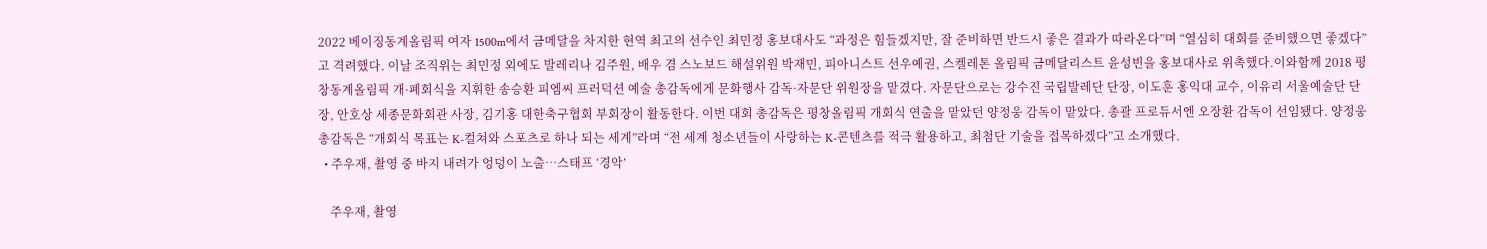2022 베이징동계올림픽 여자 1500m에서 금메달을 차지한 현역 최고의 선수인 최민정 홍보대사도 “과정은 힘들겠지만, 잘 준비하면 반드시 좋은 결과가 따라온다”며 “열심히 대회를 준비했으면 좋겠다”고 격려했다. 이날 조직위는 최민정 외에도 발레리나 김주원, 배우 겸 스노보드 해설위원 박재민, 피아니스트 선우예권, 스켈레톤 올림픽 금메달리스트 윤성빈을 홍보대사로 위촉했다.이와함께 2018 평창동계올림픽 개·폐회식을 지휘한 송승환 피엠씨 프러덕션 예술 총감독에게 문화행사 감독·자문단 위원장을 맡겼다. 자문단으로는 강수진 국립발레단 단장, 이도훈 홍익대 교수, 이유리 서울예술단 단장, 안호상 세종문화회관 사장, 김기홍 대한축구협회 부회장이 활동한다. 이번 대회 총감독은 평창올림픽 개회식 연출을 맡았던 양정웅 감독이 맡았다. 총괄 프로듀서엔 오장환 감독이 선임됐다. 양정웅 총감독은 “개회식 목표는 K-컬쳐와 스포츠로 하나 되는 세계”라며 “전 세계 청소년들이 사랑하는 K-콘텐츠를 적극 활용하고, 최첨단 기술을 접목하겠다”고 소개했다.
  • 주우재, 촬영 중 바지 내려가 엉덩이 노출…스태프 ‘경악’

    주우재, 촬영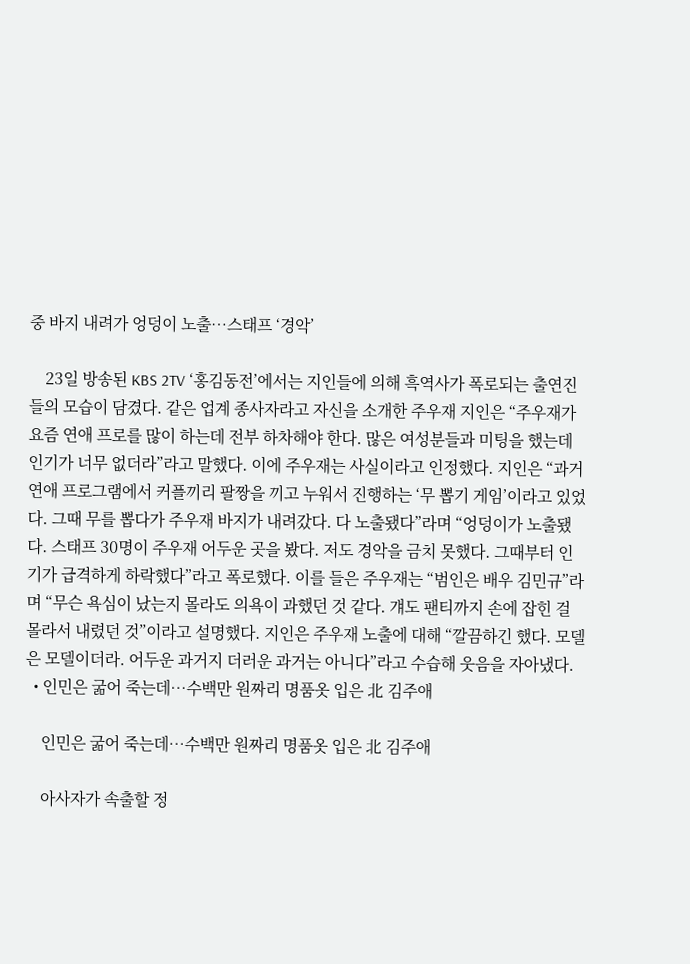중 바지 내려가 엉덩이 노출…스태프 ‘경악’

    23일 방송된 KBS 2TV ‘홍김동전’에서는 지인들에 의해 흑역사가 폭로되는 출연진들의 모습이 담겼다. 같은 업계 종사자라고 자신을 소개한 주우재 지인은 “주우재가 요즘 연애 프로를 많이 하는데 전부 하차해야 한다. 많은 여성분들과 미팅을 했는데 인기가 너무 없더라”라고 말했다. 이에 주우재는 사실이라고 인정했다. 지인은 “과거 연애 프로그램에서 커플끼리 팔짱을 끼고 누워서 진행하는 ‘무 뽑기 게임’이라고 있었다. 그때 무를 뽑다가 주우재 바지가 내려갔다. 다 노출됐다”라며 “엉덩이가 노출됐다. 스태프 30명이 주우재 어두운 곳을 봤다. 저도 경악을 금치 못했다. 그때부터 인기가 급격하게 하락했다”라고 폭로했다. 이를 들은 주우재는 “범인은 배우 김민규”라며 “무슨 욕심이 났는지 몰라도 의욕이 과했던 것 같다. 걔도 팬티까지 손에 잡힌 걸 몰라서 내렸던 것”이라고 설명했다. 지인은 주우재 노출에 대해 “깔끔하긴 했다. 모델은 모델이더라. 어두운 과거지 더러운 과거는 아니다”라고 수습해 웃음을 자아냈다.
  • 인민은 굶어 죽는데…수백만 원짜리 명품옷 입은 北 김주애

    인민은 굶어 죽는데…수백만 원짜리 명품옷 입은 北 김주애

    아사자가 속출할 정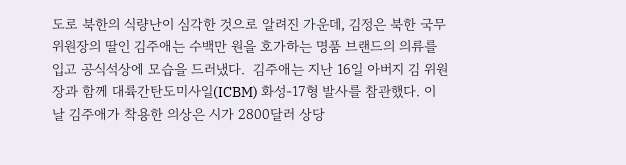도로 북한의 식량난이 심각한 것으로 알려진 가운데, 김정은 북한 국무위원장의 딸인 김주애는 수백만 원을 호가하는 명품 브랜드의 의류를 입고 공식석상에 모습을 드러냈다.  김주애는 지난 16일 아버지 김 위원장과 함께 대륙간탄도미사일(ICBM) 화성-17형 발사를 참관했다. 이날 김주애가 착용한 의상은 시가 2800달러 상당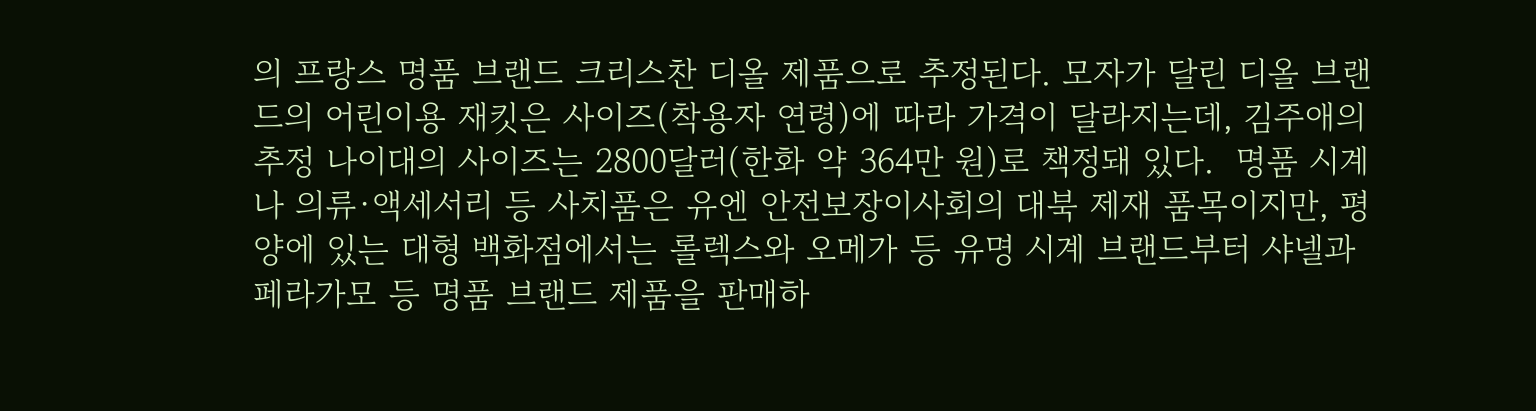의 프랑스 명품 브랜드 크리스찬 디올 제품으로 추정된다. 모자가 달린 디올 브랜드의 어린이용 재킷은 사이즈(착용자 연령)에 따라 가격이 달라지는데, 김주애의 추정 나이대의 사이즈는 2800달러(한화 약 364만 원)로 책정돼 있다.  명품 시계나 의류·액세서리 등 사치품은 유엔 안전보장이사회의 대북 제재 품목이지만, 평양에 있는 대형 백화점에서는 롤렉스와 오메가 등 유명 시계 브랜드부터 샤넬과 페라가모 등 명품 브랜드 제품을 판매하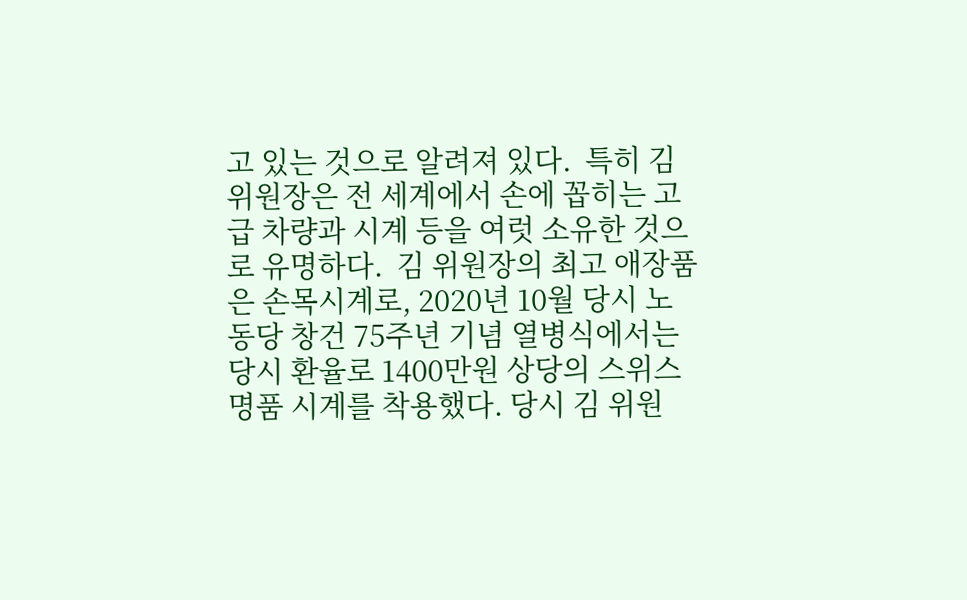고 있는 것으로 알려져 있다.  특히 김 위원장은 전 세계에서 손에 꼽히는 고급 차량과 시계 등을 여럿 소유한 것으로 유명하다.  김 위원장의 최고 애장품은 손목시계로, 2020년 10월 당시 노동당 창건 75주년 기념 열병식에서는 당시 환율로 1400만원 상당의 스위스 명품 시계를 착용했다. 당시 김 위원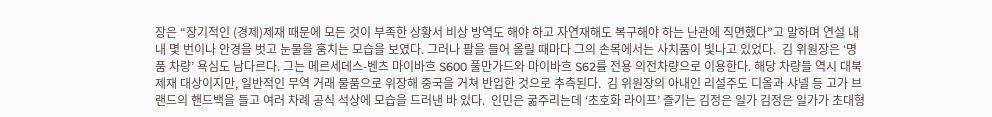장은 “장기적인 (경제)제재 때문에 모든 것이 부족한 상황서 비상 방역도 해야 하고 자연재해도 복구해야 하는 난관에 직면했다”고 말하며 연설 내내 몇 번이나 안경을 벗고 눈물을 훔치는 모습을 보였다. 그러나 팔을 들어 올릴 때마다 그의 손목에서는 사치품이 빛나고 있었다.  김 위원장은 ‘명품 차량’ 욕심도 남다르다. 그는 메르세데스-벤츠 마이바흐 S600 풀만가드와 마이바흐 S62를 전용 의전차량으로 이용한다. 해당 차량들 역시 대북제재 대상이지만, 일반적인 무역 거래 물품으로 위장해 중국을 거쳐 반입한 것으로 추측된다.  김 위원장의 아내인 리설주도 디올과 샤넬 등 고가 브랜드의 핸드백을 들고 여러 차례 공식 석상에 모습을 드러낸 바 있다.  인민은 굶주리는데 ‘초호화 라이프’ 즐기는 김정은 일가 김정은 일가가 초대형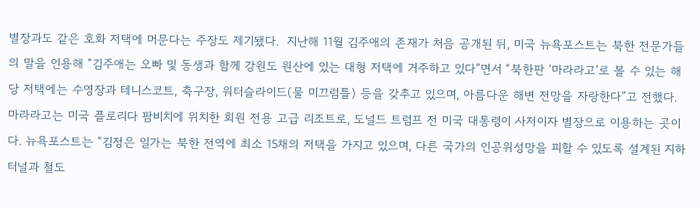별장과도 같은 호화 저택에 머문다는 주장도 제기됐다.  지난해 11월 김주애의 존재가 처음 공개된 뒤, 미국 뉴욕포스트는 북한 전문가들의 말을 인용해 “김주애는 오빠 및 동생과 함께 강원도 원산에 있는 대형 저택에 거주하고 있다”면서 “북한판 ‘마라라고’로 볼 수 있는 해당 저택에는 수영장과 테니스코트, 축구장, 워터슬라이드(물 미끄럼틀) 등을 갖추고 있으며, 아름다운 해변 전망을 자랑한다”고 전했다.  마라라고는 미국 플로리다 팜비치에 위치한 회원 전용 고급 리조트로, 도널드 트럼프 전 미국 대통령이 사저이자 별장으로 이용하는 곳이다. 뉴욕포스트는 “김정은 일가는 북한 전역에 최소 15채의 저택을 가지고 있으며, 다른 국가의 인공위성망을 피할 수 있도록 설계된 지하 터널과 철도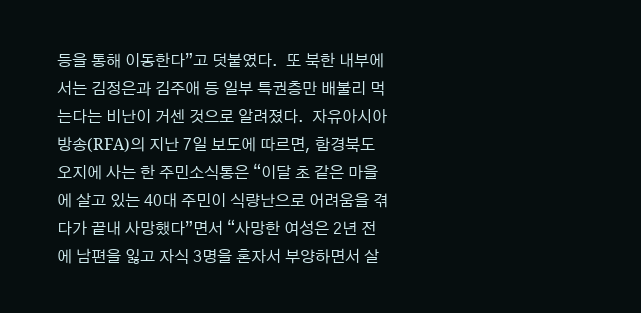등을 통해 이동한다”고 덧붙였다.  또 북한 내부에서는 김정은과 김주애 등 일부 특권층만 배불리 먹는다는 비난이 거센 것으로 알려졌다.  자유아시아방송(RFA)의 지난 7일 보도에 따르면, 함경북도 오지에 사는 한 주민소식통은 “이달 초 같은 마을에 살고 있는 40대 주민이 식량난으로 어려움을 겪다가 끝내 사망했다”면서 “사망한 여성은 2년 전에 남편을 잃고 자식 3명을 혼자서 부양하면서 살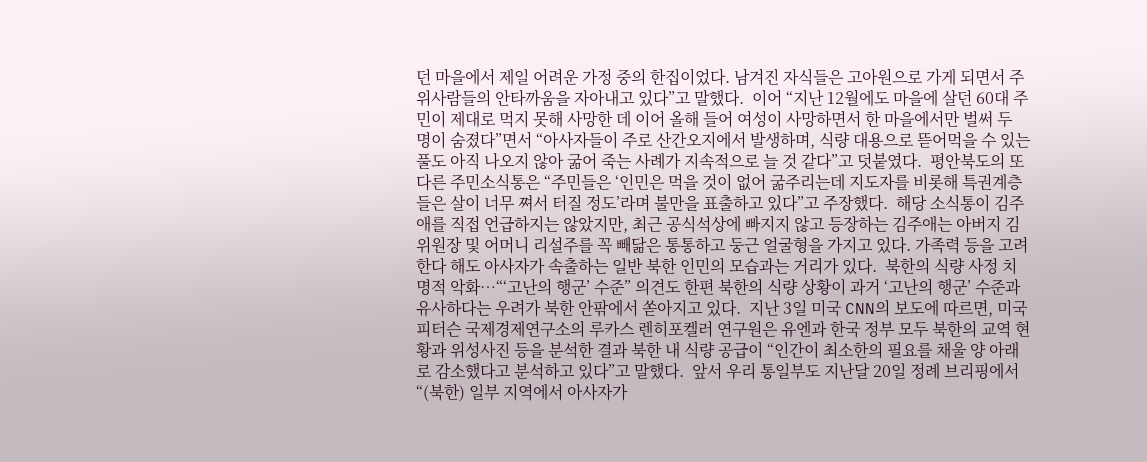던 마을에서 제일 어려운 가정 중의 한집이었다. 남겨진 자식들은 고아원으로 가게 되면서 주위사람들의 안타까움을 자아내고 있다”고 말했다.  이어 “지난 12월에도 마을에 살던 60대 주민이 제대로 먹지 못해 사망한 데 이어 올해 들어 여성이 사망하면서 한 마을에서만 벌써 두 명이 숨졌다”면서 “아사자들이 주로 산간오지에서 발생하며, 식량 대용으로 뜯어먹을 수 있는 풀도 아직 나오지 않아 굶어 죽는 사례가 지속적으로 늘 것 같다”고 덧붙였다.  평안북도의 또 다른 주민소식통은 “주민들은 ‘인민은 먹을 것이 없어 굶주리는데 지도자를 비롯해 특권계층들은 살이 너무 쪄서 터질 정도’라며 불만을 표출하고 있다”고 주장했다.  해당 소식통이 김주애를 직접 언급하지는 않았지만, 최근 공식석상에 빠지지 않고 등장하는 김주애는 아버지 김 위원장 및 어머니 리설주를 꼭 빼닮은 통통하고 둥근 얼굴형을 가지고 있다. 가족력 등을 고려한다 해도 아사자가 속출하는 일반 북한 인민의 모습과는 거리가 있다.  북한의 식량 사정 치명적 악화…“‘고난의 행군’ 수준” 의견도 한편 북한의 식량 상황이 과거 ‘고난의 행군’ 수준과 유사하다는 우려가 북한 안팎에서 쏟아지고 있다.  지난 3일 미국 CNN의 보도에 따르면, 미국 피터슨 국제경제연구소의 루카스 렌히포켈러 연구원은 유엔과 한국 정부 모두 북한의 교역 현황과 위성사진 등을 분석한 결과 북한 내 식량 공급이 “인간이 최소한의 필요를 채울 양 아래로 감소했다고 분석하고 있다”고 말했다.  앞서 우리 통일부도 지난달 20일 정례 브리핑에서 “(북한) 일부 지역에서 아사자가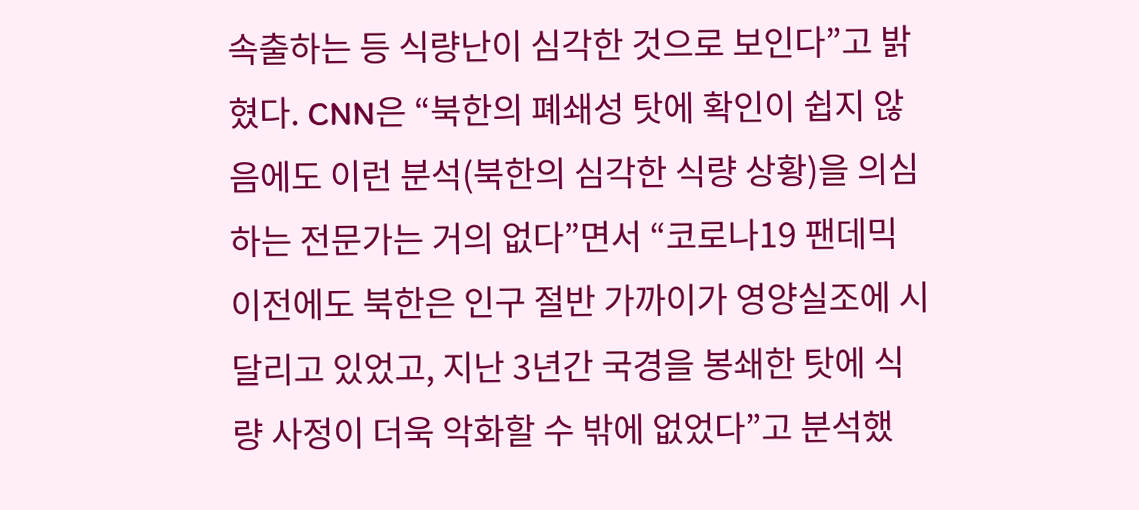속출하는 등 식량난이 심각한 것으로 보인다”고 밝혔다. CNN은 “북한의 폐쇄성 탓에 확인이 쉽지 않음에도 이런 분석(북한의 심각한 식량 상황)을 의심하는 전문가는 거의 없다”면서 “코로나19 팬데믹 이전에도 북한은 인구 절반 가까이가 영양실조에 시달리고 있었고, 지난 3년간 국경을 봉쇄한 탓에 식량 사정이 더욱 악화할 수 밖에 없었다”고 분석했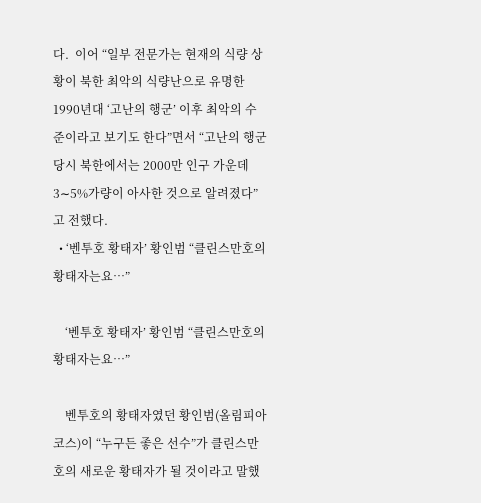다.  이어 “일부 전문가는 현재의 식량 상황이 북한 최악의 식량난으로 유명한 1990년대 ‘고난의 행군’ 이후 최악의 수준이라고 보기도 한다”면서 “고난의 행군 당시 북한에서는 2000만 인구 가운데 3∼5%가량이 아사한 것으로 알려졌다”고 전했다.
  • ‘벤투호 황태자’ 황인범 “클린스만호의 황태자는요…”

    ‘벤투호 황태자’ 황인범 “클린스만호의 황태자는요…”

    벤투호의 황태자였던 황인범(올림피아코스)이 “누구든 좋은 선수”가 클린스만호의 새로운 황태자가 될 것이라고 말했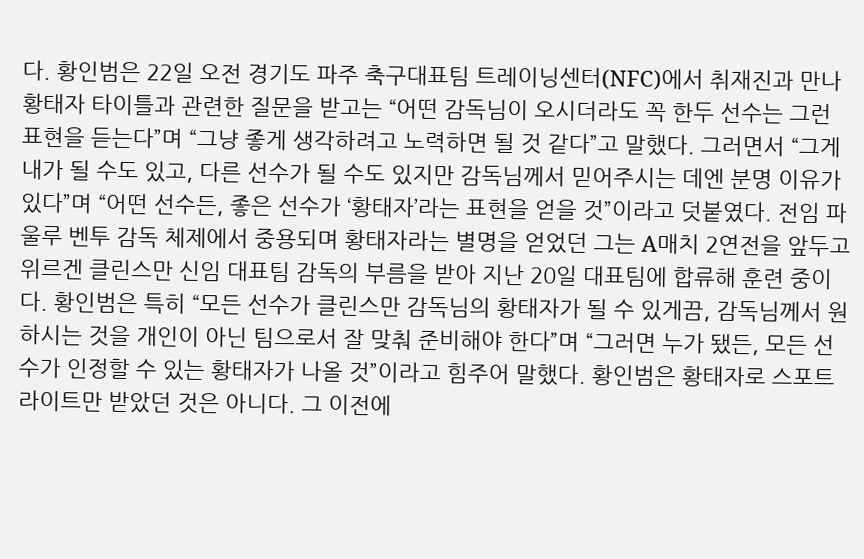다. 황인범은 22일 오전 경기도 파주 축구대표팀 트레이닝센터(NFC)에서 취재진과 만나 황태자 타이틀과 관련한 질문을 받고는 “어떤 감독님이 오시더라도 꼭 한두 선수는 그런 표현을 듣는다”며 “그냥 좋게 생각하려고 노력하면 될 것 같다”고 말했다. 그러면서 “그게 내가 될 수도 있고, 다른 선수가 될 수도 있지만 감독님께서 믿어주시는 데엔 분명 이유가 있다”며 “어떤 선수든, 좋은 선수가 ‘황태자’라는 표현을 얻을 것”이라고 덧붙였다. 전임 파울루 벤투 감독 체제에서 중용되며 황태자라는 별명을 얻었던 그는 A매치 2연전을 앞두고 위르겐 클린스만 신임 대표팀 감독의 부름을 받아 지난 20일 대표팀에 합류해 훈련 중이다. 황인범은 특히 “모든 선수가 클린스만 감독님의 황태자가 될 수 있게끔, 감독님께서 원하시는 것을 개인이 아닌 팀으로서 잘 맞춰 준비해야 한다”며 “그러면 누가 됐든, 모든 선수가 인정할 수 있는 황태자가 나올 것”이라고 힘주어 말했다. 황인범은 황태자로 스포트라이트만 받았던 것은 아니다. 그 이전에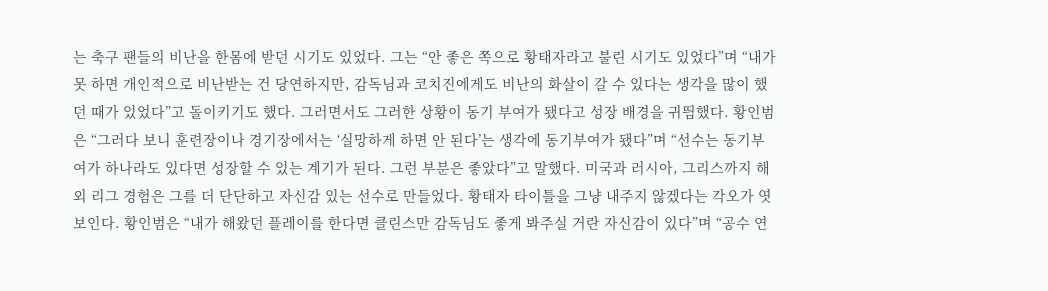는 축구 팬들의 비난을 한몸에 받던 시기도 있었다. 그는 “안 좋은 쪽으로 황태자라고 불린 시기도 있었다”며 “내가 못 하면 개인적으로 비난받는 건 당연하지만, 감독님과 코치진에게도 비난의 화살이 갈 수 있다는 생각을 많이 했던 때가 있었다”고 돌이키기도 했다. 그러면서도 그러한 상황이 동기 부여가 됐다고 성장 배경을 귀띔했다. 황인범은 “그러다 보니 훈련장이나 경기장에서는 ‘실망하게 하면 안 된다’는 생각에 동기부여가 됐다”며 “선수는 동기부여가 하나라도 있다면 성장할 수 있는 계기가 된다. 그런 부분은 좋았다”고 말했다. 미국과 러시아, 그리스까지 해외 리그 경험은 그를 더 단단하고 자신감 있는 선수로 만들었다. 황태자 타이틀을 그냥 내주지 않겠다는 각오가 엿보인다. 황인범은 “내가 해왔던 플레이를 한다면 클린스만 감독님도 좋게 봐주실 거란 자신감이 있다”며 “공수 연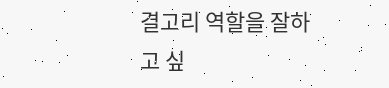결고리 역할을 잘하고 싶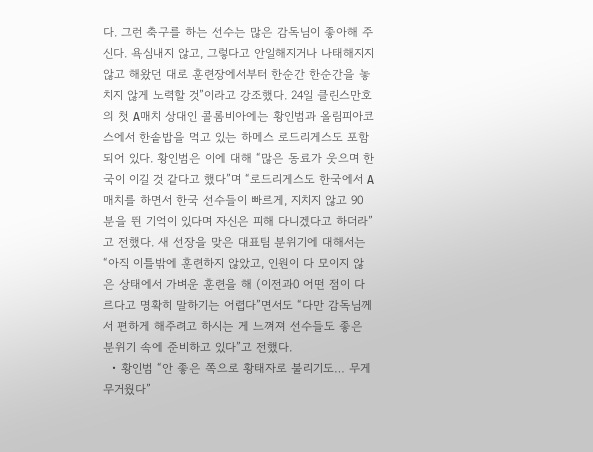다. 그런 축구를 하는 선수는 많은 감독님이 좋아해 주신다. 욕심내지 않고, 그렇다고 안일해지거나 나태해지지 않고 해왔던 대로 훈련장에서부터 한순간 한순간을 놓치지 않게 노력할 것”이라고 강조했다. 24일 클린스만호의 첫 A매치 상대인 콜롬비아에는 황인범과 올림피아코스에서 한솥밥을 먹고 있는 하메스 로드리게스도 포함되어 있다. 황인범은 이에 대해 “많은 동료가 웃으며 한국이 이길 것 같다고 했다”며 “로드리게스도 한국에서 A매치를 하면서 한국 선수들이 빠르게, 지치지 않고 90분을 뛴 기억이 있다며 자신은 피해 다니겠다고 하더라”고 전했다. 새 선장을 맞은 대표팀 분위기에 대해서는 “아직 이틀밖에 훈련하지 않았고, 인원이 다 모이지 않은 상태에서 가벼운 훈련을 해 (이전과0 어떤 점이 다르다고 명확히 말하기는 어렵다”면서도 “다만 감독님께서 편하게 해주려고 하시는 게 느껴져 선수들도 좋은 분위기 속에 준비하고 있다”고 전했다.
  • 황인범 “안 좋은 쪽으로 황태자로 불리기도… 무게 무거웠다”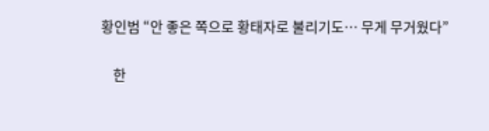황인범 “안 좋은 쪽으로 황태자로 불리기도… 무게 무거웠다”

    한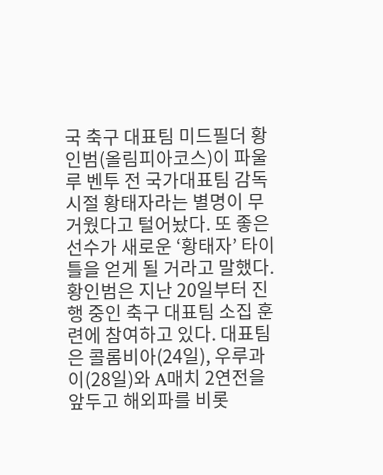국 축구 대표팀 미드필더 황인범(올림피아코스)이 파울루 벤투 전 국가대표팀 감독 시절 황태자라는 별명이 무거웠다고 털어놨다. 또 좋은 선수가 새로운 ‘황태자’ 타이틀을 얻게 될 거라고 말했다. 황인범은 지난 20일부터 진행 중인 축구 대표팀 소집 훈련에 참여하고 있다. 대표팀은 콜롬비아(24일), 우루과이(28일)와 A매치 2연전을 앞두고 해외파를 비롯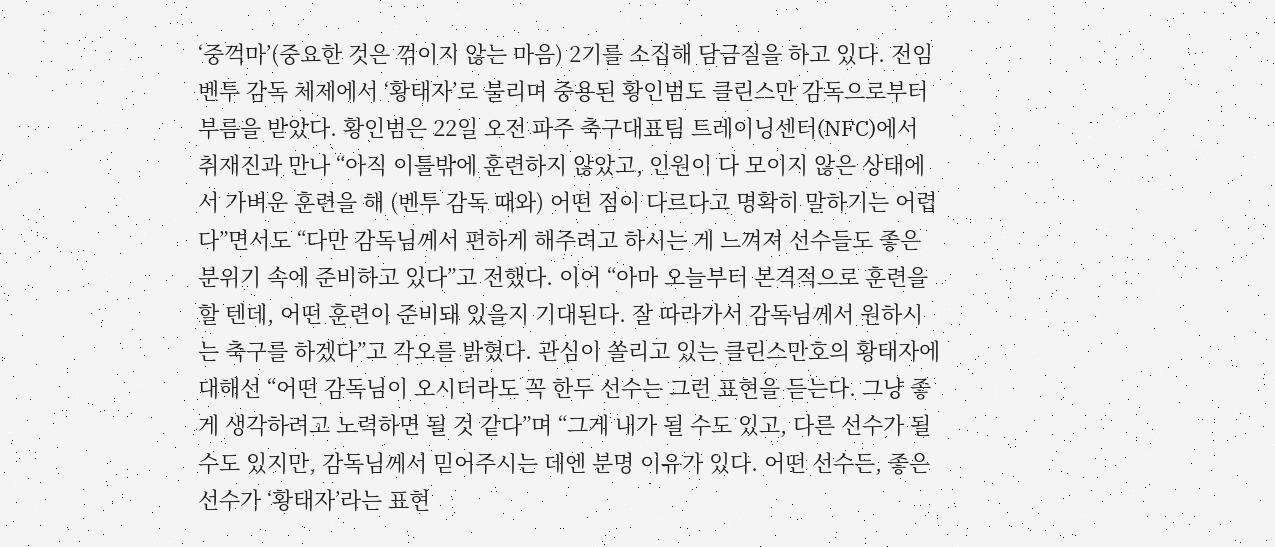‘중꺽마’(중요한 것은 꺾이지 않는 마음) 2기를 소집해 담금질을 하고 있다. 전임 벤투 감독 체제에서 ‘황태자’로 불리며 중용된 황인범도 클린스만 감독으로부터 부름을 받았다. 황인범은 22일 오전 파주 축구대표팀 트레이닝센터(NFC)에서 취재진과 만나 “아직 이틀밖에 훈련하지 않았고, 인원이 다 모이지 않은 상태에서 가벼운 훈련을 해 (벤투 감독 때와) 어떤 점이 다르다고 명확히 말하기는 어렵다”면서도 “다만 감독님께서 편하게 해주려고 하시는 게 느껴져 선수들도 좋은 분위기 속에 준비하고 있다”고 전했다. 이어 “아마 오늘부터 본격적으로 훈련을 할 텐데, 어떤 훈련이 준비돼 있을지 기대된다. 잘 따라가서 감독님께서 원하시는 축구를 하겠다”고 각오를 밝혔다. 관심이 쏠리고 있는 클린스만호의 황태자에 대해선 “어떤 감독님이 오시더라도 꼭 한두 선수는 그런 표현을 듣는다. 그냥 좋게 생각하려고 노력하면 될 것 같다”며 “그게 내가 될 수도 있고, 다른 선수가 될 수도 있지만, 감독님께서 믿어주시는 데엔 분명 이유가 있다. 어떤 선수든, 좋은 선수가 ‘황태자’라는 표현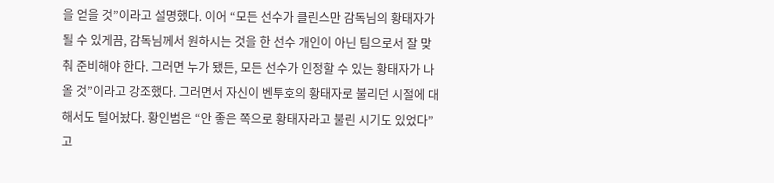을 얻을 것”이라고 설명했다. 이어 “모든 선수가 클린스만 감독님의 황태자가 될 수 있게끔, 감독님께서 원하시는 것을 한 선수 개인이 아닌 팀으로서 잘 맞춰 준비해야 한다. 그러면 누가 됐든, 모든 선수가 인정할 수 있는 황태자가 나올 것”이라고 강조했다. 그러면서 자신이 벤투호의 황태자로 불리던 시절에 대해서도 털어놨다. 황인범은 “안 좋은 쪽으로 황태자라고 불린 시기도 있었다”고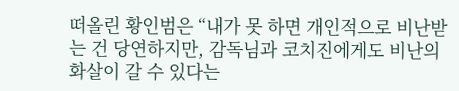떠올린 황인범은 “내가 못 하면 개인적으로 비난받는 건 당연하지만, 감독님과 코치진에게도 비난의 화살이 갈 수 있다는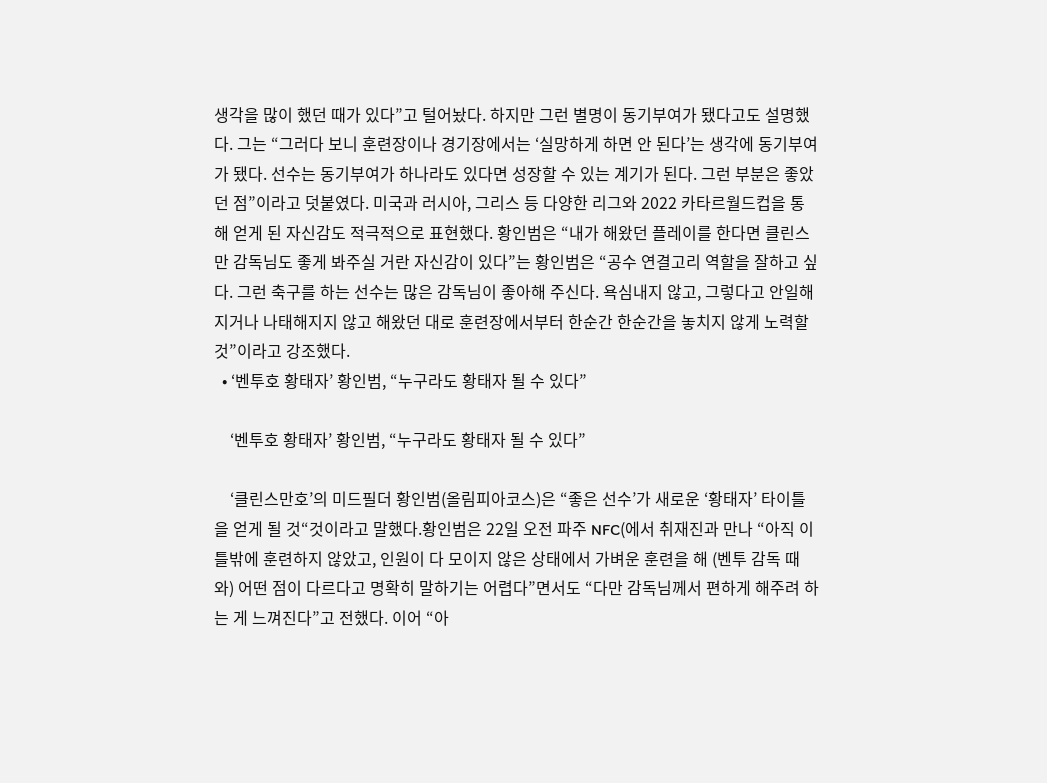생각을 많이 했던 때가 있다”고 털어놨다. 하지만 그런 별명이 동기부여가 됐다고도 설명했다. 그는 “그러다 보니 훈련장이나 경기장에서는 ‘실망하게 하면 안 된다’는 생각에 동기부여가 됐다. 선수는 동기부여가 하나라도 있다면 성장할 수 있는 계기가 된다. 그런 부분은 좋았던 점”이라고 덧붙였다. 미국과 러시아, 그리스 등 다양한 리그와 2022 카타르월드컵을 통해 얻게 된 자신감도 적극적으로 표현했다. 황인범은 “내가 해왔던 플레이를 한다면 클린스만 감독님도 좋게 봐주실 거란 자신감이 있다”는 황인범은 “공수 연결고리 역할을 잘하고 싶다. 그런 축구를 하는 선수는 많은 감독님이 좋아해 주신다. 욕심내지 않고, 그렇다고 안일해지거나 나태해지지 않고 해왔던 대로 훈련장에서부터 한순간 한순간을 놓치지 않게 노력할 것”이라고 강조했다.
  • ‘벤투호 황태자’ 황인범, “누구라도 황태자 될 수 있다”

    ‘벤투호 황태자’ 황인범, “누구라도 황태자 될 수 있다”

    ‘클린스만호’의 미드필더 황인범(올림피아코스)은 “좋은 선수’가 새로운 ‘황태자’ 타이틀을 얻게 될 것“것이라고 말했다.황인범은 22일 오전 파주 NFC(에서 취재진과 만나 “아직 이틀밖에 훈련하지 않았고, 인원이 다 모이지 않은 상태에서 가벼운 훈련을 해 (벤투 감독 때와) 어떤 점이 다르다고 명확히 말하기는 어렵다”면서도 “다만 감독님께서 편하게 해주려 하는 게 느껴진다”고 전했다. 이어 “아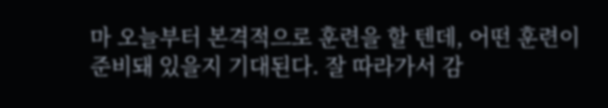마 오늘부터 본격적으로 훈련을 할 텐데, 어떤 훈련이 준비돼 있을지 기대된다. 잘 따라가서 감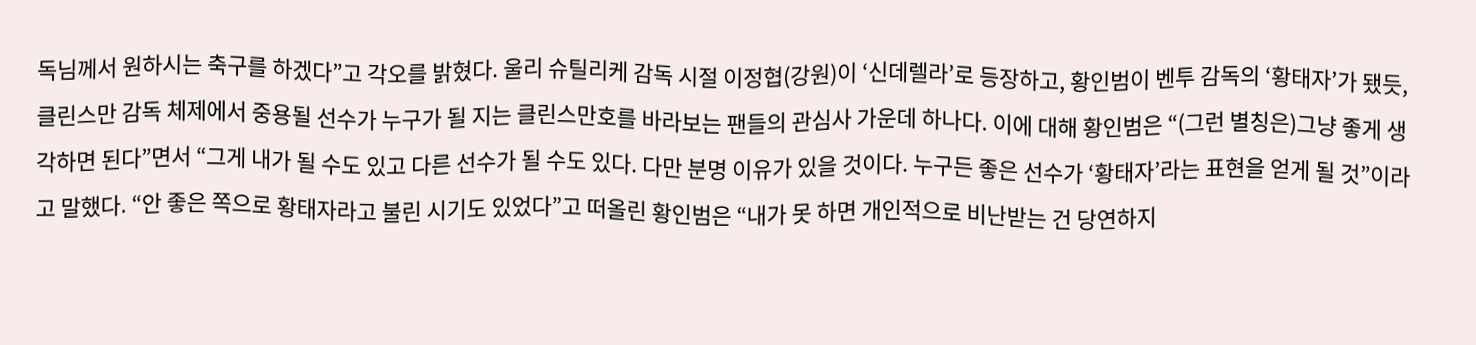독님께서 원하시는 축구를 하겠다”고 각오를 밝혔다. 울리 슈틸리케 감독 시절 이정협(강원)이 ‘신데렐라’로 등장하고, 황인범이 벤투 감독의 ‘황태자’가 됐듯, 클린스만 감독 체제에서 중용될 선수가 누구가 될 지는 클린스만호를 바라보는 팬들의 관심사 가운데 하나다. 이에 대해 황인범은 “(그런 별칭은)그냥 좋게 생각하면 된다”면서 “그게 내가 될 수도 있고 다른 선수가 될 수도 있다. 다만 분명 이유가 있을 것이다. 누구든 좋은 선수가 ‘황태자’라는 표현을 얻게 될 것”이라고 말했다. “안 좋은 쪽으로 황태자라고 불린 시기도 있었다”고 떠올린 황인범은 “내가 못 하면 개인적으로 비난받는 건 당연하지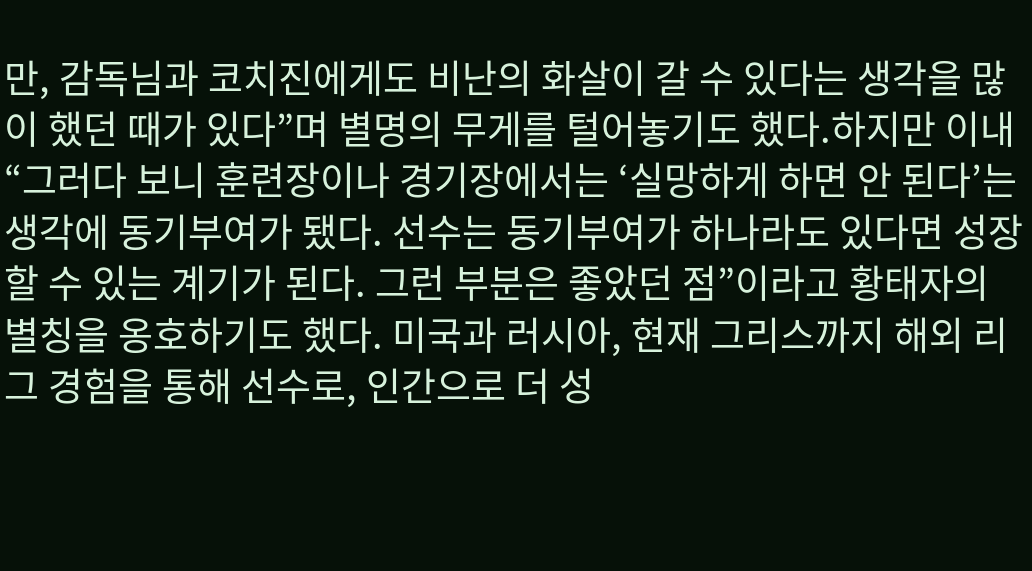만, 감독님과 코치진에게도 비난의 화살이 갈 수 있다는 생각을 많이 했던 때가 있다”며 별명의 무게를 털어놓기도 했다.하지만 이내 “그러다 보니 훈련장이나 경기장에서는 ‘실망하게 하면 안 된다’는 생각에 동기부여가 됐다. 선수는 동기부여가 하나라도 있다면 성장할 수 있는 계기가 된다. 그런 부분은 좋았던 점”이라고 황태자의 별칭을 옹호하기도 했다. 미국과 러시아, 현재 그리스까지 해외 리그 경험을 통해 선수로, 인간으로 더 성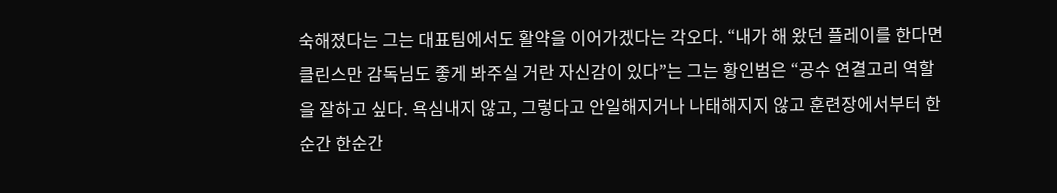숙해졌다는 그는 대표팀에서도 활약을 이어가겠다는 각오다. “내가 해 왔던 플레이를 한다면 클린스만 감독님도 좋게 봐주실 거란 자신감이 있다”는 그는 황인범은 “공수 연결고리 역할을 잘하고 싶다. 욕심내지 않고, 그렇다고 안일해지거나 나태해지지 않고 훈련장에서부터 한순간 한순간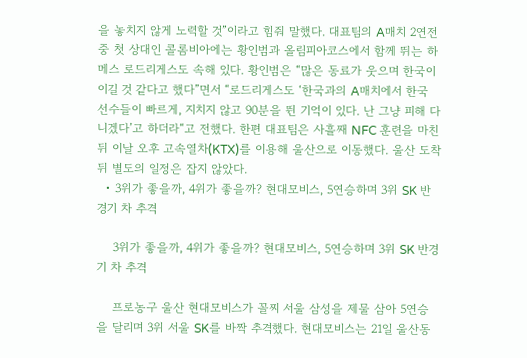을 놓치지 않게 노력할 것”이라고 힘줘 말했다. 대표팀의 A매치 2연전 중 첫 상대인 콜롬비아에는 황인범과 올림피아코스에서 함께 뛰는 하메스 로드리게스도 속해 있다. 황인범은 “많은 동료가 웃으며 한국이 이길 것 같다고 했다”면서 “로드리게스도 ‘한국과의 A매치에서 한국 선수들이 빠르게, 지치지 않고 90분을 뛴 기억이 있다. 난 그냥 피해 다니겠다’고 하더라“고 전했다. 한편 대표팀은 사흘째 NFC 훈련을 마친 뒤 이날 오후 고속열차(KTX)를 이용해 울산으로 이동했다. 울산 도착 뒤 별도의 일정은 잡지 않았다.
  • 3위가 좋을까, 4위가 좋을까? 현대모비스, 5연승하며 3위 SK 반경기 차 추격

    3위가 좋을까, 4위가 좋을까? 현대모비스, 5연승하며 3위 SK 반경기 차 추격

    프로농구 울산 현대모비스가 꼴찌 서울 삼성을 제물 삼아 5연승을 달리며 3위 서울 SK를 바짝 추격했다. 현대모비스는 21일 울산동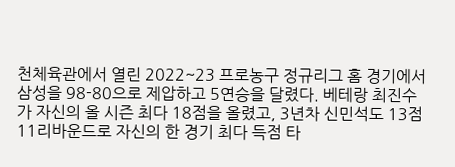천체육관에서 열린 2022~23 프로농구 정규리그 홈 경기에서 삼성을 98-80으로 제압하고 5연승을 달렸다. 베테랑 최진수가 자신의 올 시즌 최다 18점을 올렸고, 3년차 신민석도 13점 11리바운드로 자신의 한 경기 최다 득점 타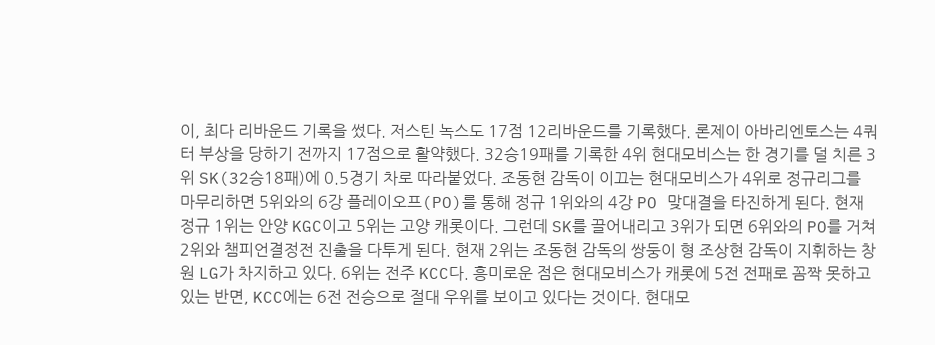이, 최다 리바운드 기록을 썼다. 저스틴 녹스도 17점 12리바운드를 기록했다. 론제이 아바리엔토스는 4쿼터 부상을 당하기 전까지 17점으로 활약했다. 32승19패를 기록한 4위 현대모비스는 한 경기를 덜 치른 3위 SK(32승18패)에 0.5경기 차로 따라붙었다. 조동현 감독이 이끄는 현대모비스가 4위로 정규리그를 마무리하면 5위와의 6강 플레이오프(PO)를 통해 정규 1위와의 4강 PO 맞대결을 타진하게 된다. 현재 정규 1위는 안양 KGC이고 5위는 고양 캐롯이다. 그런데 SK를 끌어내리고 3위가 되면 6위와의 PO를 거쳐 2위와 챔피언결정전 진출을 다투게 된다. 현재 2위는 조동현 감독의 쌍둥이 형 조상현 감독이 지휘하는 창원 LG가 차지하고 있다. 6위는 전주 KCC다. 흥미로운 점은 현대모비스가 캐롯에 5전 전패로 꼼짝 못하고 있는 반면, KCC에는 6전 전승으로 절대 우위를 보이고 있다는 것이다. 현대모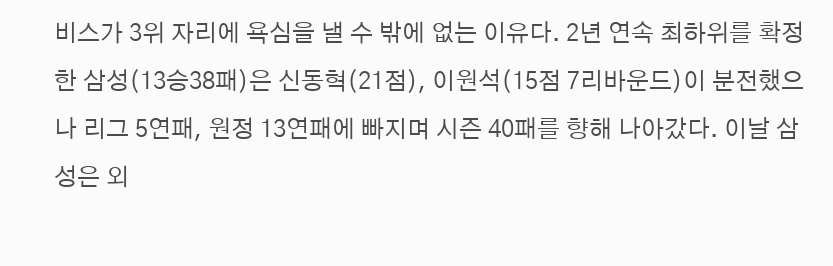비스가 3위 자리에 욕심을 낼 수 밖에 없는 이유다. 2년 연속 최하위를 확정한 삼성(13승38패)은 신동혁(21점), 이원석(15점 7리바운드)이 분전했으나 리그 5연패, 원정 13연패에 빠지며 시즌 40패를 향해 나아갔다. 이날 삼성은 외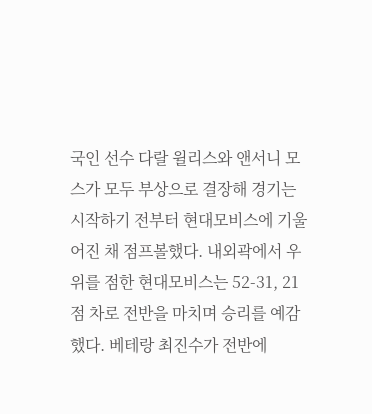국인 선수 다랄 윌리스와 앤서니 모스가 모두 부상으로 결장해 경기는 시작하기 전부터 현대모비스에 기울어진 채 점프볼했다. 내외곽에서 우위를 점한 현대모비스는 52-31, 21점 차로 전반을 마치며 승리를 예감했다. 베테랑 최진수가 전반에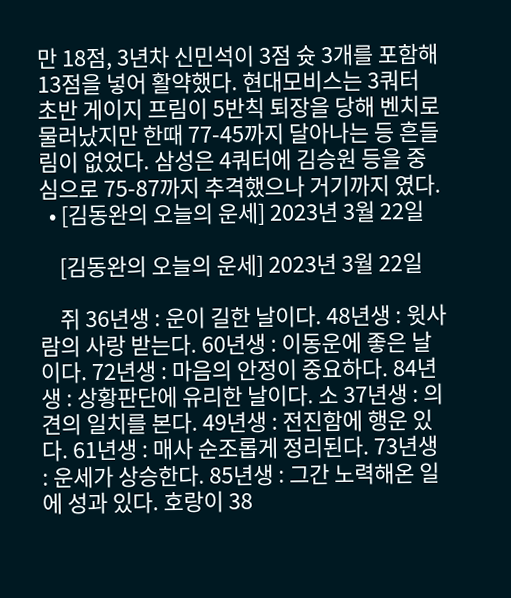만 18점, 3년차 신민석이 3점 슛 3개를 포함해 13점을 넣어 활약했다. 현대모비스는 3쿼터 초반 게이지 프림이 5반칙 퇴장을 당해 벤치로 물러났지만 한때 77-45까지 달아나는 등 흔들림이 없었다. 삼성은 4쿼터에 김승원 등을 중심으로 75-87까지 추격했으나 거기까지 였다.
  • [김동완의 오늘의 운세] 2023년 3월 22일

    [김동완의 오늘의 운세] 2023년 3월 22일

    쥐 36년생 : 운이 길한 날이다. 48년생 : 윗사람의 사랑 받는다. 60년생 : 이동운에 좋은 날이다. 72년생 : 마음의 안정이 중요하다. 84년생 : 상황판단에 유리한 날이다. 소 37년생 : 의견의 일치를 본다. 49년생 : 전진함에 행운 있다. 61년생 : 매사 순조롭게 정리된다. 73년생 : 운세가 상승한다. 85년생 : 그간 노력해온 일에 성과 있다. 호랑이 38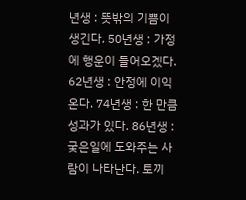년생 : 뜻밖의 기쁨이 생긴다. 50년생 : 가정에 행운이 들어오겠다. 62년생 : 안정에 이익 온다. 74년생 : 한 만큼 성과가 있다. 86년생 : 궂은일에 도와주는 사람이 나타난다. 토끼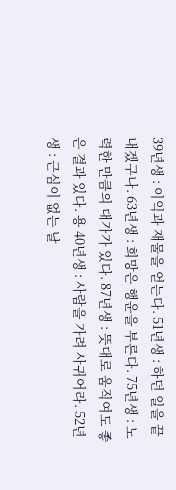39년생 : 이익과 재물을 얻는다. 51년생 : 하던 일을 끝내겠구나. 63년생 : 희망은 행운을 부른다. 75년생 : 노력한 만큼의 대가가 있다. 87년생 : 뜻대로 움직여도 좋은 결과 있다. 용 40년생 : 사람을 가려 사귀어라. 52년생 : 근심이 없는 날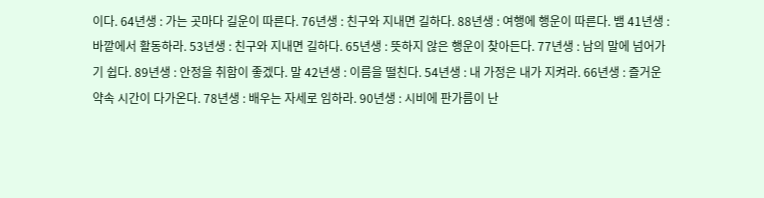이다. 64년생 : 가는 곳마다 길운이 따른다. 76년생 : 친구와 지내면 길하다. 88년생 : 여행에 행운이 따른다. 뱀 41년생 : 바깥에서 활동하라. 53년생 : 친구와 지내면 길하다. 65년생 : 뜻하지 않은 행운이 찾아든다. 77년생 : 남의 말에 넘어가기 쉽다. 89년생 : 안정을 취함이 좋겠다. 말 42년생 : 이름을 떨친다. 54년생 : 내 가정은 내가 지켜라. 66년생 : 즐거운 약속 시간이 다가온다. 78년생 : 배우는 자세로 임하라. 90년생 : 시비에 판가름이 난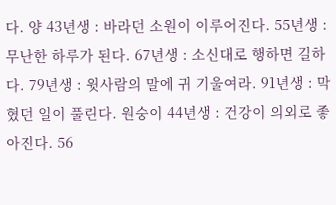다. 양 43년생 : 바라던 소원이 이루어진다. 55년생 : 무난한 하루가 된다. 67년생 : 소신대로 행하면 길하다. 79년생 : 윗사람의 말에 귀 기울여라. 91년생 : 막혔던 일이 풀린다. 원숭이 44년생 : 건강이 의외로 좋아진다. 56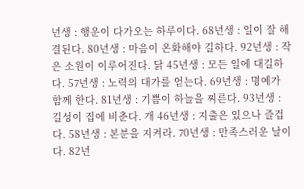년생 : 행운이 다가오는 하루이다. 68년생 : 일이 잘 해결된다. 80년생 : 마음이 온화해야 길하다. 92년생 : 작은 소원이 이루어진다. 닭 45년생 : 모든 일에 대길하다. 57년생 : 노력의 대가를 얻는다. 69년생 : 명예가 함께 한다. 81년생 : 기쁨이 하늘을 찌른다. 93년생 : 길성이 집에 비춘다. 개 46년생 : 지출은 있으나 즐겁다. 58년생 : 본분을 지켜라. 70년생 : 만족스러운 날이다. 82년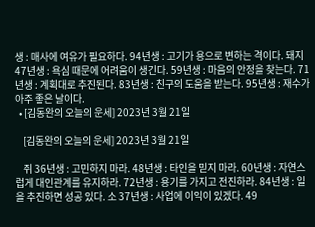생 : 매사에 여유가 필요하다. 94년생 : 고기가 용으로 변하는 격이다. 돼지 47년생 : 욕심 때문에 어려움이 생긴다. 59년생 : 마음의 안정을 찾는다. 71년생 : 계획대로 추진된다. 83년생 : 친구의 도움을 받는다. 95년생 : 재수가 아주 좋은 날이다.
  • [김동완의 오늘의 운세] 2023년 3월 21일

    [김동완의 오늘의 운세] 2023년 3월 21일

    쥐 36년생 : 고민하지 마라. 48년생 : 타인을 믿지 마라. 60년생 : 자연스럽게 대인관계를 유지하라. 72년생 : 용기를 가지고 전진하라. 84년생 : 일을 추진하면 성공 있다. 소 37년생 : 사업에 이익이 있겠다. 49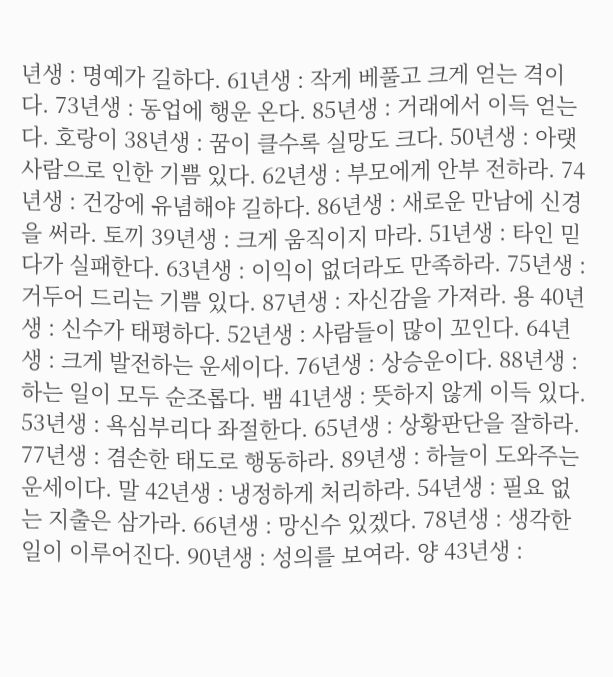년생 : 명예가 길하다. 61년생 : 작게 베풀고 크게 얻는 격이다. 73년생 : 동업에 행운 온다. 85년생 : 거래에서 이득 얻는다. 호랑이 38년생 : 꿈이 클수록 실망도 크다. 50년생 : 아랫사람으로 인한 기쁨 있다. 62년생 : 부모에게 안부 전하라. 74년생 : 건강에 유념해야 길하다. 86년생 : 새로운 만남에 신경을 써라. 토끼 39년생 : 크게 움직이지 마라. 51년생 : 타인 믿다가 실패한다. 63년생 : 이익이 없더라도 만족하라. 75년생 : 거두어 드리는 기쁨 있다. 87년생 : 자신감을 가져라. 용 40년생 : 신수가 태평하다. 52년생 : 사람들이 많이 꼬인다. 64년생 : 크게 발전하는 운세이다. 76년생 : 상승운이다. 88년생 : 하는 일이 모두 순조롭다. 뱀 41년생 : 뜻하지 않게 이득 있다. 53년생 : 욕심부리다 좌절한다. 65년생 : 상황판단을 잘하라. 77년생 : 겸손한 태도로 행동하라. 89년생 : 하늘이 도와주는 운세이다. 말 42년생 : 냉정하게 처리하라. 54년생 : 필요 없는 지출은 삼가라. 66년생 : 망신수 있겠다. 78년생 : 생각한 일이 이루어진다. 90년생 : 성의를 보여라. 양 43년생 :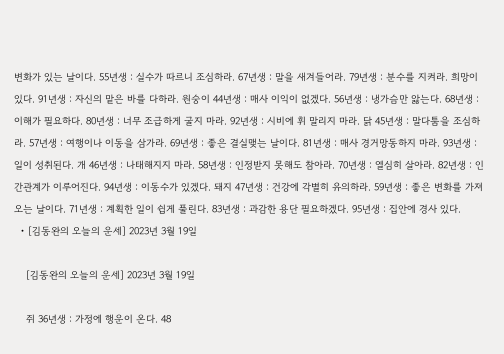변화가 있는 날이다. 55년생 : 실수가 따르니 조심하라. 67년생 : 말을 새겨들어라. 79년생 : 분수를 지켜라. 희망이 있다. 91년생 : 자신의 맡은 바를 다하라. 원숭이 44년생 : 매사 이익이 없겠다. 56년생 : 냉가슴만 앓는다. 68년생 : 이해가 필요하다. 80년생 : 너무 조급하게 굴지 마라. 92년생 : 시비에 휘 말리지 마라. 닭 45년생 : 말다툼을 조심하라. 57년생 : 여행이나 이동을 삼가라. 69년생 : 좋은 결실맺는 날이다. 81년생 : 매사 경거망동하지 마라. 93년생 : 일이 성취된다. 개 46년생 : 나태해지지 마라. 58년생 : 인정받지 못해도 참아라. 70년생 : 열심히 살아라. 82년생 : 인간관계가 이루어진다. 94년생 : 이동수가 있겠다. 돼지 47년생 : 건강에 각별히 유의하라. 59년생 : 좋은 변화를 가져오는 날이다. 71년생 : 계획한 일이 쉽게 풀린다. 83년생 : 과감한 용단 필요하겠다. 95년생 : 집안에 경사 있다.
  • [김동완의 오늘의 운세] 2023년 3월 19일

    [김동완의 오늘의 운세] 2023년 3월 19일

    쥐 36년생 : 가정에 행운이 온다. 48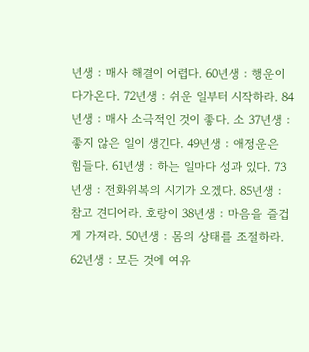년생 : 매사 해결이 어렵다. 60년생 : 행운이 다가온다. 72년생 : 쉬운 일부터 시작하라. 84년생 : 매사 소극적인 것이 좋다. 소 37년생 : 좋지 않은 일이 생긴다. 49년생 : 애정운은 힘들다. 61년생 : 하는 일마다 성과 있다. 73년생 : 전화위복의 시기가 오겠다. 85년생 : 참고 견디어라. 호랑이 38년생 : 마음을 즐겁게 가져라. 50년생 : 몸의 상태를 조절하라. 62년생 : 모든 것에 여유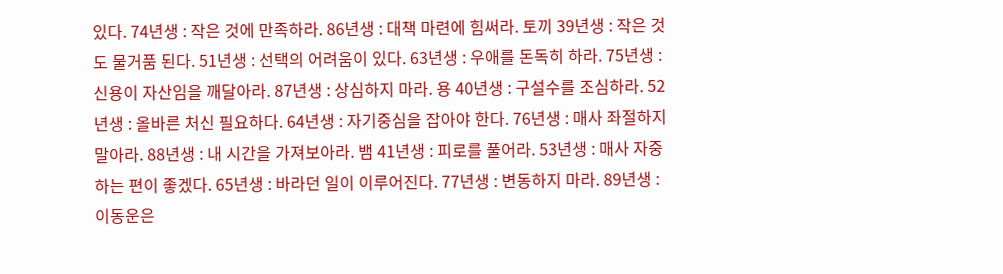있다. 74년생 : 작은 것에 만족하라. 86년생 : 대책 마련에 힘써라. 토끼 39년생 : 작은 것도 물거품 된다. 51년생 : 선택의 어려움이 있다. 63년생 : 우애를 돈독히 하라. 75년생 : 신용이 자산임을 깨달아라. 87년생 : 상심하지 마라. 용 40년생 : 구설수를 조심하라. 52년생 : 올바른 처신 필요하다. 64년생 : 자기중심을 잡아야 한다. 76년생 : 매사 좌절하지 말아라. 88년생 : 내 시간을 가져보아라. 뱀 41년생 : 피로를 풀어라. 53년생 : 매사 자중하는 편이 좋겠다. 65년생 : 바라던 일이 이루어진다. 77년생 : 변동하지 마라. 89년생 : 이동운은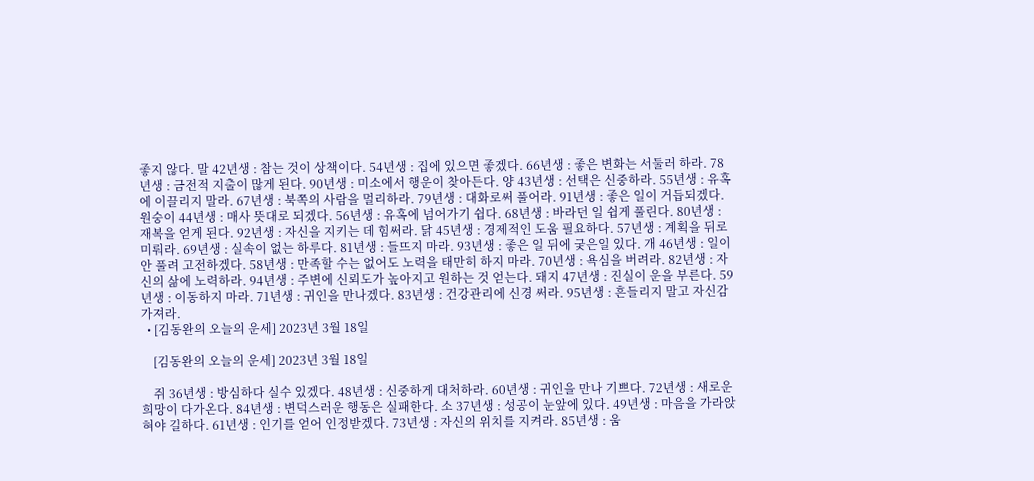좋지 않다. 말 42년생 : 참는 것이 상책이다. 54년생 : 집에 있으면 좋겠다. 66년생 : 좋은 변화는 서둘러 하라. 78년생 : 금전적 지출이 많게 된다. 90년생 : 미소에서 행운이 찾아든다. 양 43년생 : 선택은 신중하라. 55년생 : 유혹에 이끌리지 말라. 67년생 : 북쪽의 사람을 멀리하라. 79년생 : 대화로써 풀어라. 91년생 : 좋은 일이 거듭되겠다. 원숭이 44년생 : 매사 뜻대로 되겠다. 56년생 : 유혹에 넘어가기 쉽다. 68년생 : 바라던 일 쉽게 풀린다. 80년생 : 재복을 얻게 된다. 92년생 : 자신을 지키는 데 힘써라. 닭 45년생 : 경제적인 도움 필요하다. 57년생 : 계획을 뒤로 미뤄라. 69년생 : 실속이 없는 하루다. 81년생 : 들뜨지 마라. 93년생 : 좋은 일 뒤에 궂은일 있다. 개 46년생 : 일이 안 풀려 고전하겠다. 58년생 : 만족할 수는 없어도 노력을 태만히 하지 마라. 70년생 : 욕심을 버려라. 82년생 : 자신의 삶에 노력하라. 94년생 : 주변에 신뢰도가 높아지고 원하는 것 얻는다. 돼지 47년생 : 진실이 운을 부른다. 59년생 : 이동하지 마라. 71년생 : 귀인을 만나겠다. 83년생 : 건강관리에 신경 써라. 95년생 : 흔들리지 말고 자신감 가져라.
  • [김동완의 오늘의 운세] 2023년 3월 18일

    [김동완의 오늘의 운세] 2023년 3월 18일

    쥐 36년생 : 방심하다 실수 있겠다. 48년생 : 신중하게 대처하라. 60년생 : 귀인을 만나 기쁘다. 72년생 : 새로운 희망이 다가온다. 84년생 : 변덕스러운 행동은 실패한다. 소 37년생 : 성공이 눈앞에 있다. 49년생 : 마음을 가라앉혀야 길하다. 61년생 : 인기를 얻어 인정받겠다. 73년생 : 자신의 위치를 지켜라. 85년생 : 움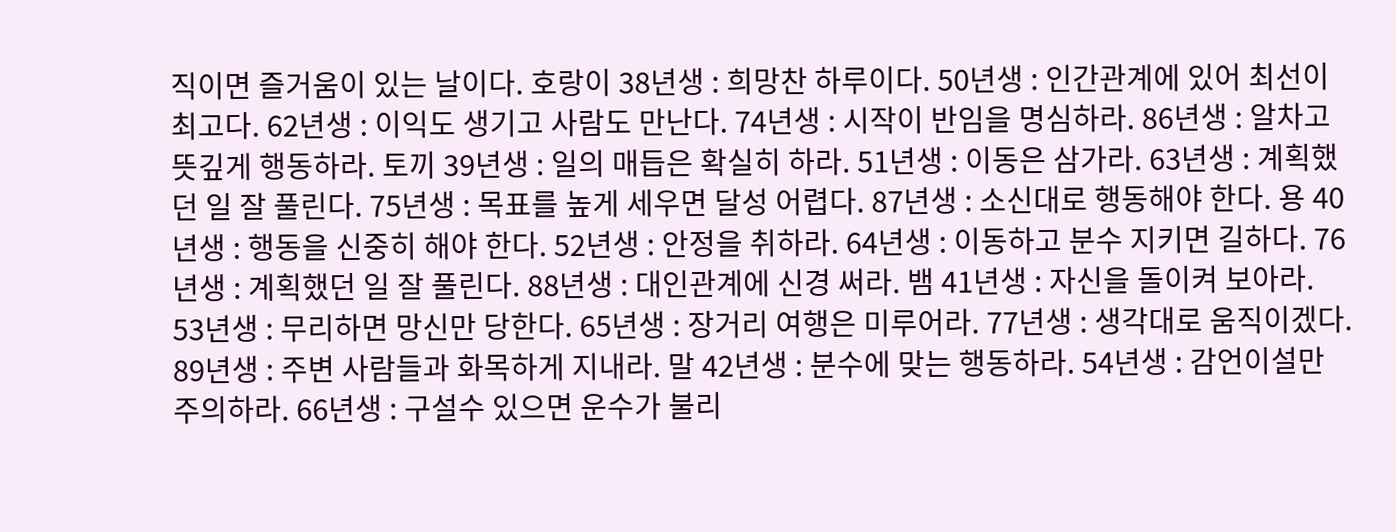직이면 즐거움이 있는 날이다. 호랑이 38년생 : 희망찬 하루이다. 50년생 : 인간관계에 있어 최선이 최고다. 62년생 : 이익도 생기고 사람도 만난다. 74년생 : 시작이 반임을 명심하라. 86년생 : 알차고 뜻깊게 행동하라. 토끼 39년생 : 일의 매듭은 확실히 하라. 51년생 : 이동은 삼가라. 63년생 : 계획했던 일 잘 풀린다. 75년생 : 목표를 높게 세우면 달성 어렵다. 87년생 : 소신대로 행동해야 한다. 용 40년생 : 행동을 신중히 해야 한다. 52년생 : 안정을 취하라. 64년생 : 이동하고 분수 지키면 길하다. 76년생 : 계획했던 일 잘 풀린다. 88년생 : 대인관계에 신경 써라. 뱀 41년생 : 자신을 돌이켜 보아라. 53년생 : 무리하면 망신만 당한다. 65년생 : 장거리 여행은 미루어라. 77년생 : 생각대로 움직이겠다. 89년생 : 주변 사람들과 화목하게 지내라. 말 42년생 : 분수에 맞는 행동하라. 54년생 : 감언이설만 주의하라. 66년생 : 구설수 있으면 운수가 불리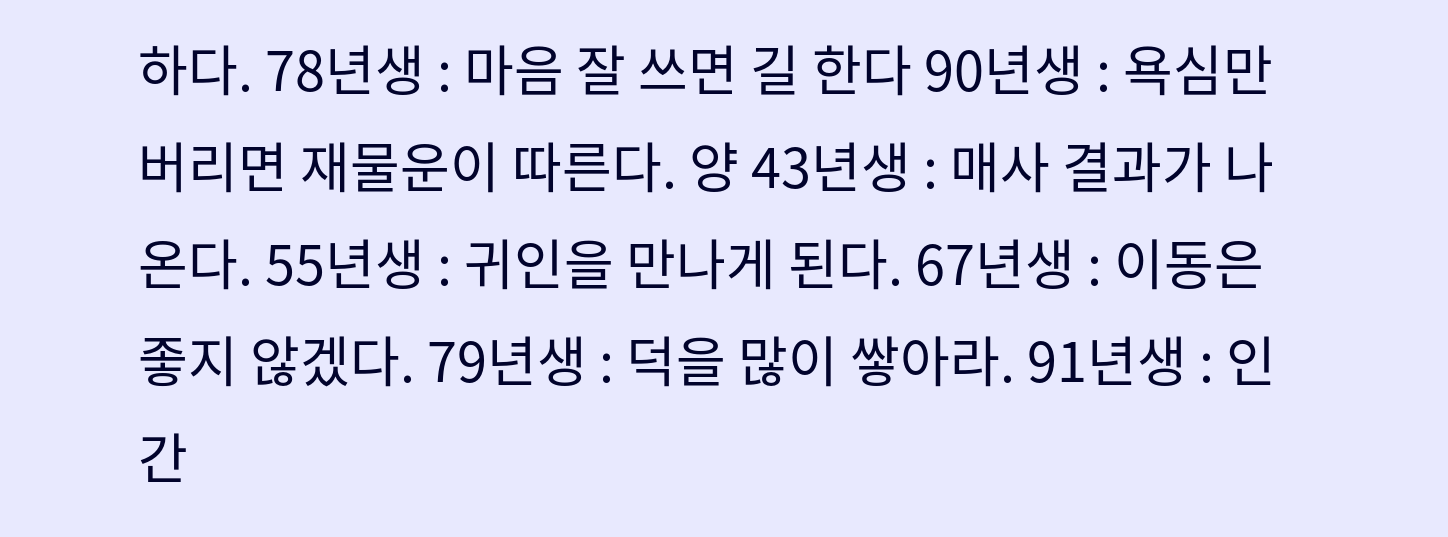하다. 78년생 : 마음 잘 쓰면 길 한다 90년생 : 욕심만 버리면 재물운이 따른다. 양 43년생 : 매사 결과가 나온다. 55년생 : 귀인을 만나게 된다. 67년생 : 이동은 좋지 않겠다. 79년생 : 덕을 많이 쌓아라. 91년생 : 인간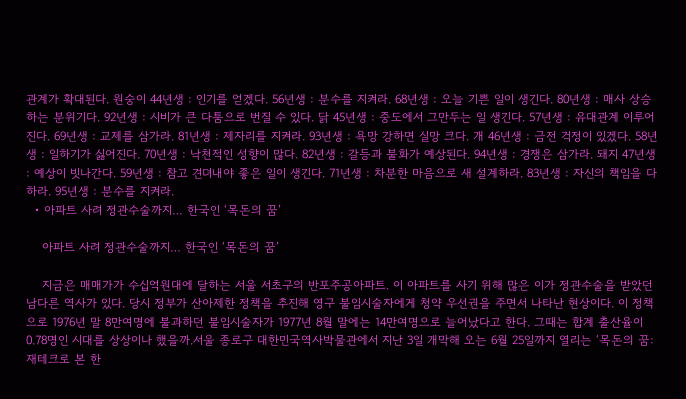관계가 확대된다. 원숭이 44년생 : 인기를 얻겠다. 56년생 : 분수를 지켜라. 68년생 : 오늘 기쁜 일이 생긴다. 80년생 : 매사 상승하는 분위기다. 92년생 : 시비가 큰 다툼으로 번질 수 있다. 닭 45년생 : 중도에서 그만두는 일 생긴다. 57년생 : 유대관계 이루어진다. 69년생 : 교제를 삼가라. 81년생 : 제자리를 지켜라. 93년생 : 욕망 강하면 실망 크다. 개 46년생 : 금전 걱정이 있겠다. 58년생 : 일하기가 싫어진다. 70년생 : 낙천적인 성향이 많다. 82년생 : 갈등과 불화가 예상된다. 94년생 : 경쟁은 삼가라. 돼지 47년생 : 예상이 빗나간다. 59년생 : 참고 견뎌내야 좋은 일이 생긴다. 71년생 : 차분한 마음으로 새 설계하라. 83년생 : 자신의 책임을 다하라. 95년생 : 분수를 지켜라.
  • 아파트 사려 정관수술까지… 한국인 ‘목돈의 꿈’

    아파트 사려 정관수술까지… 한국인 ‘목돈의 꿈’

    지금은 매매가가 수십억원대에 달하는 서울 서초구의 반포주공아파트. 이 아파트를 사기 위해 많은 이가 정관수술을 받았던 남다른 역사가 있다. 당시 정부가 산아제한 정책을 추진해 영구 불임시술자에게 청약 우선권을 주면서 나타난 현상이다. 이 정책으로 1976년 말 8만여명에 불과하던 불임시술자가 1977년 8월 말에는 14만여명으로 늘어났다고 한다. 그때는 합계 출산율이 0.78명인 시대를 상상이나 했을까.서울 종로구 대한민국역사박물관에서 지난 3일 개막해 오는 6월 25일까지 열리는 ‘목돈의 꿈: 재테크로 본 한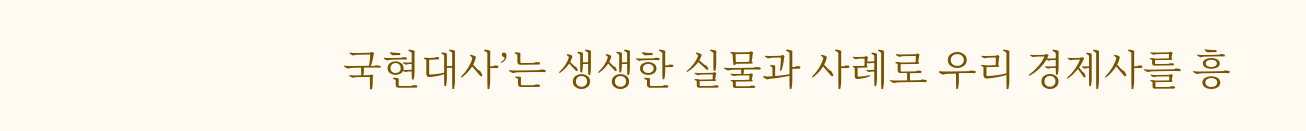국현대사’는 생생한 실물과 사례로 우리 경제사를 흥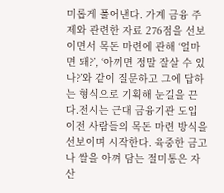미롭게 풀어낸다. 가계 금융 주제와 관련한 자료 276점을 선보이면서 목돈 마련에 관해 ‘얼마면 돼?’, ‘아끼면 정말 잘살 수 있나?’와 같이 질문하고 그에 답하는 형식으로 기획해 눈길을 끈다.전시는 근대 금융기관 도입 이전 사람들의 목돈 마련 방식을 선보이며 시작한다. 육중한 금고나 쌀을 아껴 담는 절미통은 자산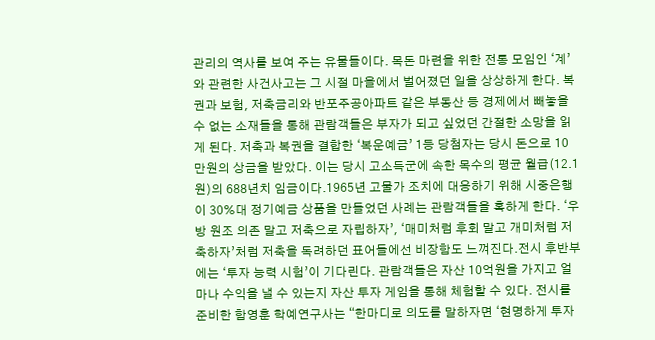관리의 역사를 보여 주는 유물들이다. 목돈 마련을 위한 전통 모임인 ‘계’와 관련한 사건사고는 그 시절 마을에서 벌어졌던 일을 상상하게 한다. 복권과 보험, 저축금리와 반포주공아파트 같은 부동산 등 경제에서 빼놓을 수 없는 소재들을 통해 관람객들은 부자가 되고 싶었던 간절한 소망을 읽게 된다. 저축과 복권을 결합한 ‘복운예금’ 1등 당첨자는 당시 돈으로 10만원의 상금을 받았다. 이는 당시 고소득군에 속한 목수의 평균 월급(12.1원)의 688년치 임금이다.1965년 고물가 조치에 대응하기 위해 시중은행이 30%대 정기예금 상품을 만들었던 사례는 관람객들을 혹하게 한다. ‘우방 원조 의존 말고 저축으로 자립하자’, ‘매미처럼 후회 말고 개미처럼 저축하자’처럼 저축을 독려하던 표어들에선 비장함도 느껴진다.전시 후반부에는 ‘투자 능력 시험’이 기다린다. 관람객들은 자산 10억원을 가지고 얼마나 수익을 낼 수 있는지 자산 투자 게임을 통해 체험할 수 있다. 전시를 준비한 함영훈 학예연구사는 “한마디로 의도를 말하자면 ‘현명하게 투자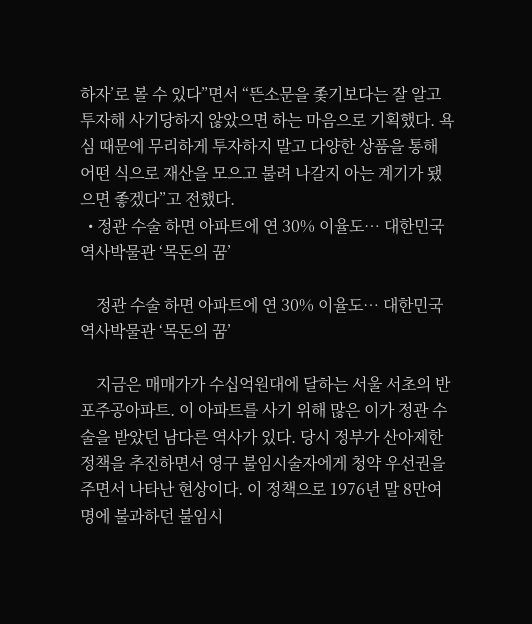하자’로 볼 수 있다”면서 “뜬소문을 좇기보다는 잘 알고 투자해 사기당하지 않았으면 하는 마음으로 기획했다. 욕심 때문에 무리하게 투자하지 말고 다양한 상품을 통해 어떤 식으로 재산을 모으고 불려 나갈지 아는 계기가 됐으면 좋겠다”고 전했다.
  • 정관 수술 하면 아파트에 연 30% 이율도… 대한민국역사박물관 ‘목돈의 꿈’

    정관 수술 하면 아파트에 연 30% 이율도… 대한민국역사박물관 ‘목돈의 꿈’

    지금은 매매가가 수십억원대에 달하는 서울 서초의 반포주공아파트. 이 아파트를 사기 위해 많은 이가 정관 수술을 받았던 남다른 역사가 있다. 당시 정부가 산아제한 정책을 추진하면서 영구 불임시술자에게 청약 우선권을 주면서 나타난 현상이다. 이 정책으로 1976년 말 8만여명에 불과하던 불임시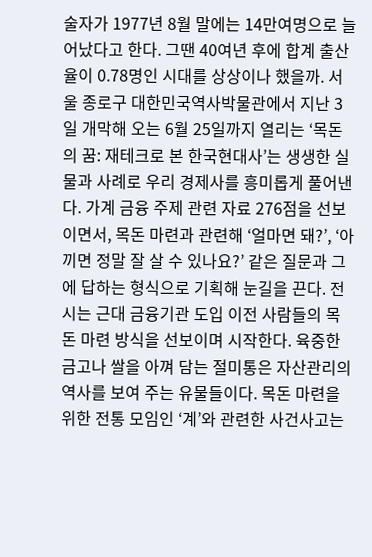술자가 1977년 8월 말에는 14만여명으로 늘어났다고 한다. 그땐 40여년 후에 합계 출산율이 0.78명인 시대를 상상이나 했을까. 서울 종로구 대한민국역사박물관에서 지난 3일 개막해 오는 6월 25일까지 열리는 ‘목돈의 꿈: 재테크로 본 한국현대사’는 생생한 실물과 사례로 우리 경제사를 흥미롭게 풀어낸다. 가계 금융 주제 관련 자료 276점을 선보이면서, 목돈 마련과 관련해 ‘얼마면 돼?’, ‘아끼면 정말 잘 살 수 있나요?’ 같은 질문과 그에 답하는 형식으로 기획해 눈길을 끈다. 전시는 근대 금융기관 도입 이전 사람들의 목돈 마련 방식을 선보이며 시작한다. 육중한 금고나 쌀을 아껴 담는 절미통은 자산관리의 역사를 보여 주는 유물들이다. 목돈 마련을 위한 전통 모임인 ‘계’와 관련한 사건사고는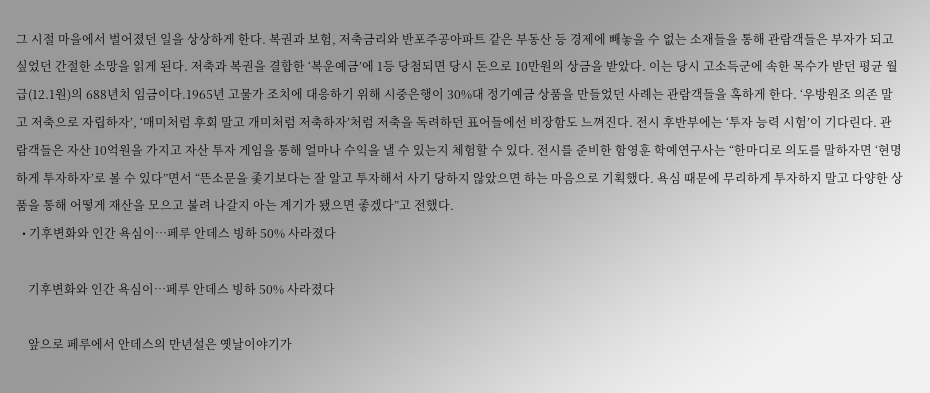그 시절 마을에서 벌어졌던 일을 상상하게 한다. 복권과 보험, 저축금리와 반포주공아파트 같은 부동산 등 경제에 빼놓을 수 없는 소재들을 통해 관람객들은 부자가 되고 싶었던 간절한 소망을 읽게 된다. 저축과 복권을 결합한 ‘복운예금’에 1등 당첨되면 당시 돈으로 10만원의 상금을 받았다. 이는 당시 고소득군에 속한 목수가 받던 평균 월급(12.1원)의 688년치 임금이다.1965년 고물가 조치에 대응하기 위해 시중은행이 30%대 정기예금 상품을 만들었던 사례는 관람객들을 혹하게 한다. ‘우방원조 의존 말고 저축으로 자립하자’, ‘매미처럼 후회 말고 개미처럼 저축하자’처럼 저축을 독려하던 표어들에선 비장함도 느껴진다. 전시 후반부에는 ‘투자 능력 시험’이 기다린다. 관람객들은 자산 10억원을 가지고 자산 투자 게임을 통해 얼마나 수익을 낼 수 있는지 체험할 수 있다. 전시를 준비한 함영훈 학예연구사는 “한마디로 의도를 말하자면 ‘현명하게 투자하자’로 볼 수 있다”면서 “뜬소문을 좇기보다는 잘 알고 투자해서 사기 당하지 않았으면 하는 마음으로 기획했다. 욕심 때문에 무리하게 투자하지 말고 다양한 상품을 통해 어떻게 재산을 모으고 불려 나갈지 아는 계기가 됐으면 좋겠다”고 전했다.
  • 기후변화와 인간 욕심이…페루 안데스 빙하 50% 사라졌다

    기후변화와 인간 욕심이…페루 안데스 빙하 50% 사라졌다

    앞으로 페루에서 안데스의 만년설은 옛날이야기가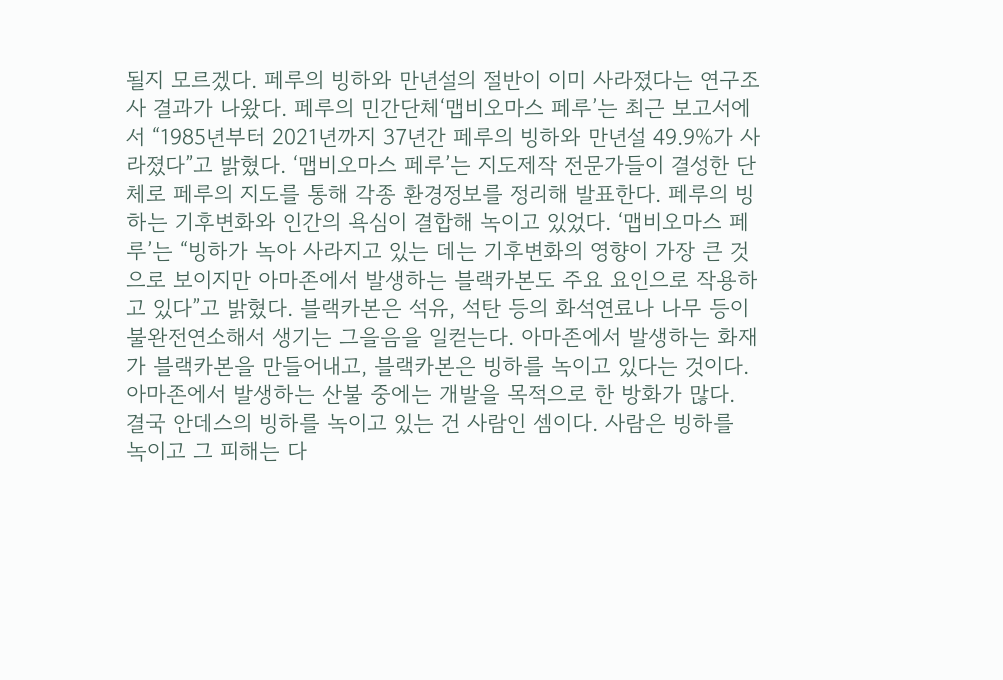될지 모르겠다. 페루의 빙하와 만년설의 절반이 이미 사라졌다는 연구조사 결과가 나왔다. 페루의 민간단체‘맵비오마스 페루’는 최근 보고서에서 “1985년부터 2021년까지 37년간 페루의 빙하와 만년설 49.9%가 사라졌다”고 밝혔다. ‘맵비오마스 페루’는 지도제작 전문가들이 결성한 단체로 페루의 지도를 통해 각종 환경정보를 정리해 발표한다. 페루의 빙하는 기후변화와 인간의 욕심이 결합해 녹이고 있었다. ‘맵비오마스 페루’는 “빙하가 녹아 사라지고 있는 데는 기후변화의 영향이 가장 큰 것으로 보이지만 아마존에서 발생하는 블랙카본도 주요 요인으로 작용하고 있다”고 밝혔다. 블랙카본은 석유, 석탄 등의 화석연료나 나무 등이 불완전연소해서 생기는 그을음을 일컫는다. 아마존에서 발생하는 화재가 블랙카본을 만들어내고, 블랙카본은 빙하를 녹이고 있다는 것이다. 아마존에서 발생하는 산불 중에는 개발을 목적으로 한 방화가 많다. 결국 안데스의 빙하를 녹이고 있는 건 사람인 셈이다. 사람은 빙하를 녹이고 그 피해는 다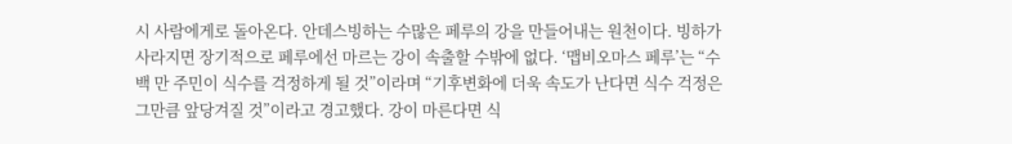시 사람에게로 돌아온다. 안데스빙하는 수많은 페루의 강을 만들어내는 원천이다. 빙하가 사라지면 장기적으로 페루에선 마르는 강이 속출할 수밖에 없다. ‘맵비오마스 페루’는 “수백 만 주민이 식수를 걱정하게 될 것”이라며 “기후변화에 더욱 속도가 난다면 식수 걱정은 그만큼 앞당겨질 것”이라고 경고했다. 강이 마른다면 식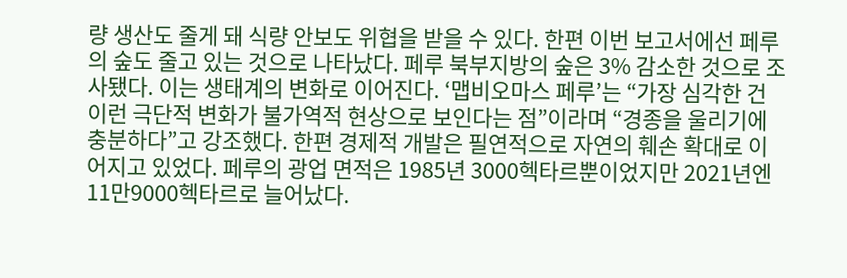량 생산도 줄게 돼 식량 안보도 위협을 받을 수 있다. 한편 이번 보고서에선 페루의 숲도 줄고 있는 것으로 나타났다. 페루 북부지방의 숲은 3% 감소한 것으로 조사됐다. 이는 생태계의 변화로 이어진다. ‘맵비오마스 페루’는 “가장 심각한 건 이런 극단적 변화가 불가역적 현상으로 보인다는 점”이라며 “경종을 울리기에 충분하다”고 강조했다. 한편 경제적 개발은 필연적으로 자연의 훼손 확대로 이어지고 있었다. 페루의 광업 면적은 1985년 3000헥타르뿐이었지만 2021년엔 11만9000헥타르로 늘어났다.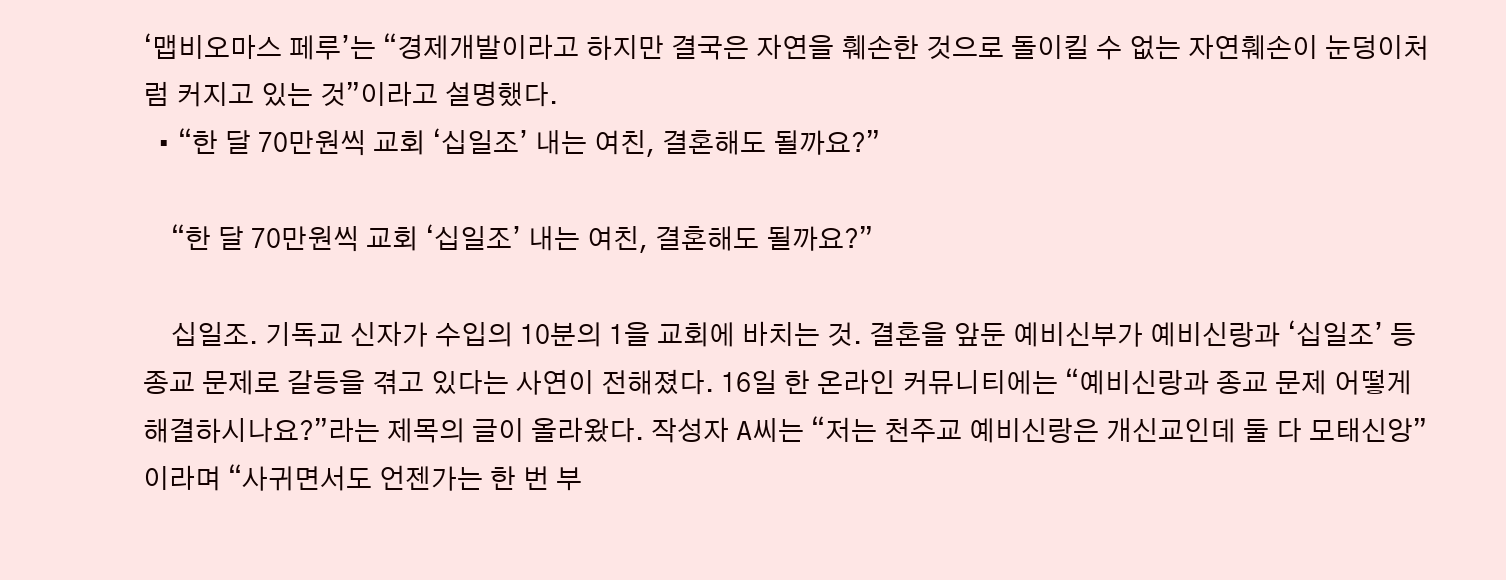‘맵비오마스 페루’는 “경제개발이라고 하지만 결국은 자연을 훼손한 것으로 돌이킬 수 없는 자연훼손이 눈덩이처럼 커지고 있는 것”이라고 설명했다.
  • “한 달 70만원씩 교회 ‘십일조’ 내는 여친, 결혼해도 될까요?”

    “한 달 70만원씩 교회 ‘십일조’ 내는 여친, 결혼해도 될까요?”

    십일조. 기독교 신자가 수입의 10분의 1을 교회에 바치는 것. 결혼을 앞둔 예비신부가 예비신랑과 ‘십일조’ 등 종교 문제로 갈등을 겪고 있다는 사연이 전해졌다. 16일 한 온라인 커뮤니티에는 “예비신랑과 종교 문제 어떻게 해결하시나요?”라는 제목의 글이 올라왔다. 작성자 A씨는 “저는 천주교 예비신랑은 개신교인데 둘 다 모태신앙”이라며 “사귀면서도 언젠가는 한 번 부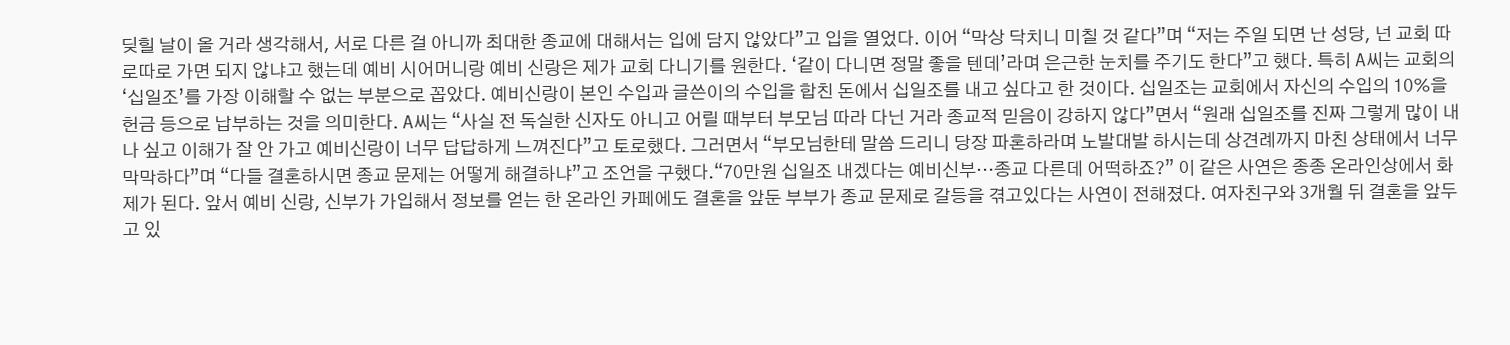딪힐 날이 올 거라 생각해서, 서로 다른 걸 아니까 최대한 종교에 대해서는 입에 담지 않았다”고 입을 열었다. 이어 “막상 닥치니 미칠 것 같다”며 “저는 주일 되면 난 성당, 넌 교회 따로따로 가면 되지 않냐고 했는데 예비 시어머니랑 예비 신랑은 제가 교회 다니기를 원한다. ‘같이 다니면 정말 좋을 텐데’라며 은근한 눈치를 주기도 한다”고 했다. 특히 A씨는 교회의 ‘십일조’를 가장 이해할 수 없는 부분으로 꼽았다. 예비신랑이 본인 수입과 글쓴이의 수입을 합친 돈에서 십일조를 내고 싶다고 한 것이다. 십일조는 교회에서 자신의 수입의 10%을 헌금 등으로 납부하는 것을 의미한다. A씨는 “사실 전 독실한 신자도 아니고 어릴 때부터 부모님 따라 다닌 거라 종교적 믿음이 강하지 않다”면서 “원래 십일조를 진짜 그렇게 많이 내나 싶고 이해가 잘 안 가고 예비신랑이 너무 답답하게 느껴진다”고 토로했다. 그러면서 “부모님한테 말씀 드리니 당장 파혼하라며 노발대발 하시는데 상견례까지 마친 상태에서 너무 막막하다”며 “다들 결혼하시면 종교 문제는 어떻게 해결하냐”고 조언을 구했다.“70만원 십일조 내겠다는 예비신부…종교 다른데 어떡하죠?” 이 같은 사연은 종종 온라인상에서 화제가 된다. 앞서 예비 신랑, 신부가 가입해서 정보를 얻는 한 온라인 카페에도 결혼을 앞둔 부부가 종교 문제로 갈등을 겪고있다는 사연이 전해졌다. 여자친구와 3개월 뒤 결혼을 앞두고 있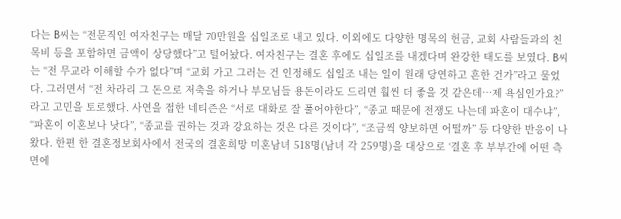다는 B씨는 “전문직인 여자친구는 매달 70만원을 십일조로 내고 있다. 이외에도 다양한 명목의 헌금, 교회 사람들과의 친목비 등을 포함하면 금액이 상당했다”고 털어놨다. 여자친구는 결혼 후에도 십일조를 내겠다며 완강한 태도를 보였다. B씨는 “전 무교라 이해할 수가 없다”며 “교회 가고 그러는 건 인정해도 십일조 내는 일이 원래 당연하고 흔한 건가”라고 물었다. 그러면서 “전 차라리 그 돈으로 저축을 하거나 부모님들 용돈이라도 드리면 훨씬 더 좋을 것 같은데…제 욕심인가요?”라고 고민을 토로했다. 사연을 접한 네티즌은 “서로 대화로 잘 풀어야한다”, “종교 때문에 전쟁도 나는데 파혼이 대수냐”, “파혼이 이혼보나 낫다”, “종교를 권하는 것과 강요하는 것은 다른 것이다”, “조금씩 양보하면 어떨까” 등 다양한 반응이 나왔다. 한편 한 결혼정보회사에서 전국의 결혼희망 미혼남녀 518명(남녀 각 259명)을 대상으로 ‘결혼 후 부부간에 어떤 측면에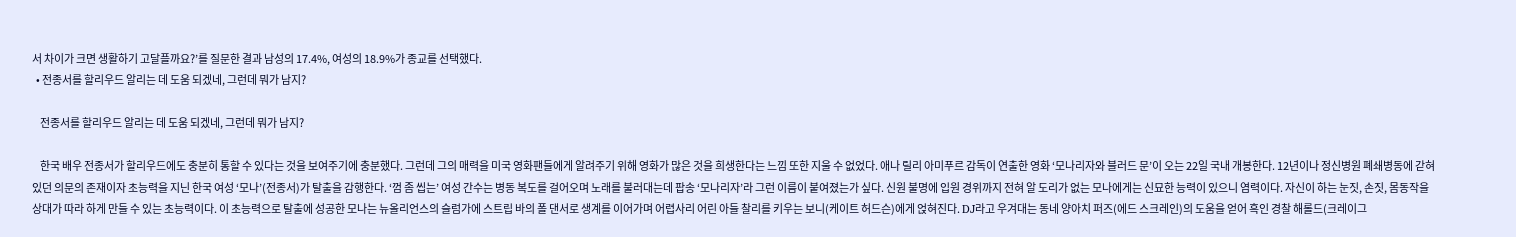서 차이가 크면 생활하기 고달플까요?’를 질문한 결과 남성의 17.4%, 여성의 18.9%가 종교를 선택했다.
  • 전종서를 할리우드 알리는 데 도움 되겠네, 그런데 뭐가 남지?

    전종서를 할리우드 알리는 데 도움 되겠네, 그런데 뭐가 남지?

    한국 배우 전종서가 할리우드에도 충분히 통할 수 있다는 것을 보여주기에 충분했다. 그런데 그의 매력을 미국 영화팬들에게 알려주기 위해 영화가 많은 것을 희생한다는 느낌 또한 지울 수 없었다. 애나 릴리 아미푸르 감독이 연출한 영화 ‘모나리자와 블러드 문’이 오는 22일 국내 개봉한다. 12년이나 정신병원 폐쇄병동에 갇혀 있던 의문의 존재이자 초능력을 지닌 한국 여성 ‘모나’(전종서)가 탈출을 감행한다. ‘껌 좀 씹는’ 여성 간수는 병동 복도를 걸어오며 노래를 불러대는데 팝송 ‘모나리자’라 그런 이름이 붙여졌는가 싶다. 신원 불명에 입원 경위까지 전혀 알 도리가 없는 모나에게는 신묘한 능력이 있으니 염력이다. 자신이 하는 눈짓, 손짓, 몸동작을 상대가 따라 하게 만들 수 있는 초능력이다. 이 초능력으로 탈출에 성공한 모나는 뉴올리언스의 슬럼가에 스트립 바의 폴 댄서로 생계를 이어가며 어렵사리 어린 아들 찰리를 키우는 보니(케이트 허드슨)에게 얹혀진다. DJ라고 우겨대는 동네 양아치 퍼즈(에드 스크레인)의 도움을 얻어 흑인 경찰 해롤드(크레이그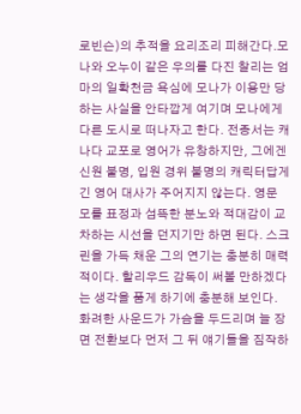로빈슨)의 추적을 요리조리 피해간다.모나와 오누이 같은 우의를 다진 찰리는 엄마의 일확천금 욕심에 모나가 이용만 당하는 사실을 안타깝게 여기며 모나에게 다른 도시로 떠나자고 한다. 전종서는 캐나다 교포로 영어가 유창하지만, 그에겐 신원 불명, 입원 경위 불명의 캐릭터답게 긴 영어 대사가 주어지지 않는다. 영문 모를 표정과 섬뜩한 분노와 적대감이 교차하는 시선을 던지기만 하면 된다. 스크린을 가득 채운 그의 연기는 충분히 매력적이다. 할리우드 감독이 써볼 만하겠다는 생각을 품게 하기에 충분해 보인다. 화려한 사운드가 가슴을 두드리며 늘 장면 전환보다 먼저 그 뒤 얘기들을 짐작하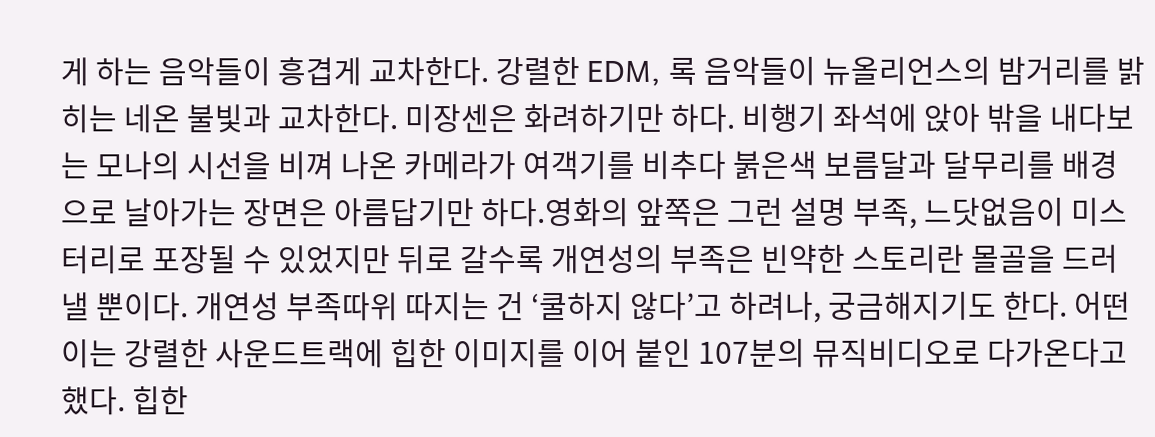게 하는 음악들이 흥겹게 교차한다. 강렬한 EDM, 록 음악들이 뉴올리언스의 밤거리를 밝히는 네온 불빛과 교차한다. 미장센은 화려하기만 하다. 비행기 좌석에 앉아 밖을 내다보는 모나의 시선을 비껴 나온 카메라가 여객기를 비추다 붉은색 보름달과 달무리를 배경으로 날아가는 장면은 아름답기만 하다.영화의 앞쪽은 그런 설명 부족, 느닷없음이 미스터리로 포장될 수 있었지만 뒤로 갈수록 개연성의 부족은 빈약한 스토리란 몰골을 드러낼 뿐이다. 개연성 부족따위 따지는 건 ‘쿨하지 않다’고 하려나, 궁금해지기도 한다. 어떤 이는 강렬한 사운드트랙에 힙한 이미지를 이어 붙인 107분의 뮤직비디오로 다가온다고 했다. 힙한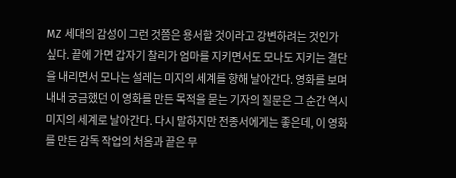MZ 세대의 감성이 그런 것쯤은 용서할 것이라고 강변하려는 것인가 싶다. 끝에 가면 갑자기 찰리가 엄마를 지키면서도 모나도 지키는 결단을 내리면서 모나는 설레는 미지의 세계를 향해 날아간다. 영화를 보며 내내 궁금했던 이 영화를 만든 목적을 묻는 기자의 질문은 그 순간 역시 미지의 세계로 날아간다. 다시 말하지만 전종서에게는 좋은데, 이 영화를 만든 감독 작업의 처음과 끝은 무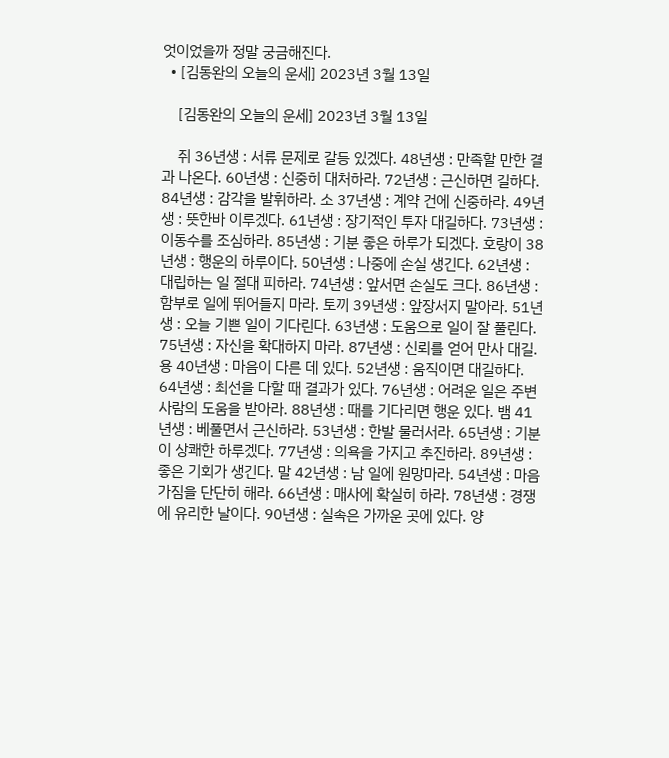엇이었을까 정말 궁금해진다.
  • [김동완의 오늘의 운세] 2023년 3월 13일

    [김동완의 오늘의 운세] 2023년 3월 13일

    쥐 36년생 : 서류 문제로 갈등 있겠다. 48년생 : 만족할 만한 결과 나온다. 60년생 : 신중히 대처하라. 72년생 : 근신하면 길하다. 84년생 : 감각을 발휘하라. 소 37년생 : 계약 건에 신중하라. 49년생 : 뜻한바 이루겠다. 61년생 : 장기적인 투자 대길하다. 73년생 : 이동수를 조심하라. 85년생 : 기분 좋은 하루가 되겠다. 호랑이 38년생 : 행운의 하루이다. 50년생 : 나중에 손실 생긴다. 62년생 : 대립하는 일 절대 피하라. 74년생 : 앞서면 손실도 크다. 86년생 : 함부로 일에 뛰어들지 마라. 토끼 39년생 : 앞장서지 말아라. 51년생 : 오늘 기쁜 일이 기다린다. 63년생 : 도움으로 일이 잘 풀린다. 75년생 : 자신을 확대하지 마라. 87년생 : 신뢰를 얻어 만사 대길. 용 40년생 : 마음이 다른 데 있다. 52년생 : 움직이면 대길하다. 64년생 : 최선을 다할 때 결과가 있다. 76년생 : 어려운 일은 주변 사람의 도움을 받아라. 88년생 : 때를 기다리면 행운 있다. 뱀 41년생 : 베풀면서 근신하라. 53년생 : 한발 물러서라. 65년생 : 기분이 상쾌한 하루겠다. 77년생 : 의욕을 가지고 추진하라. 89년생 : 좋은 기회가 생긴다. 말 42년생 : 남 일에 원망마라. 54년생 : 마음가짐을 단단히 해라. 66년생 : 매사에 확실히 하라. 78년생 : 경쟁에 유리한 날이다. 90년생 : 실속은 가까운 곳에 있다. 양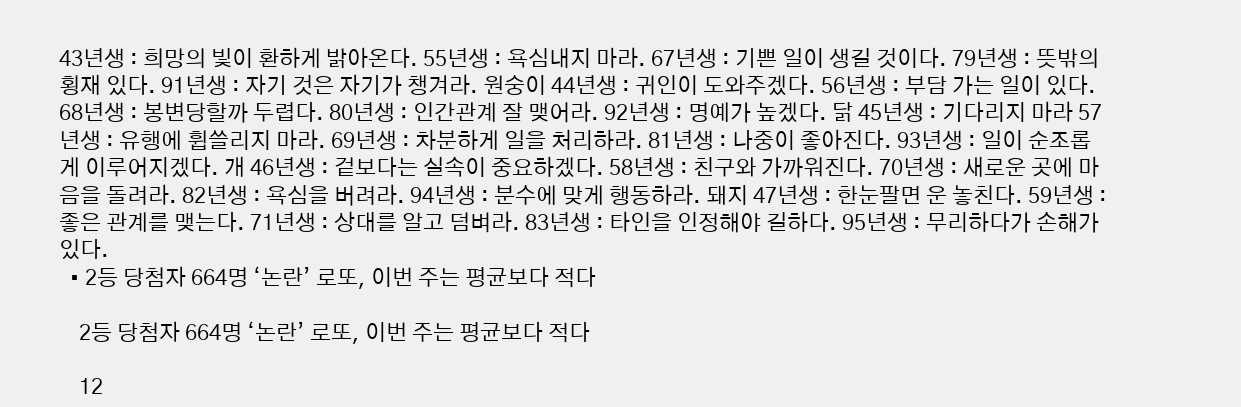43년생 : 희망의 빛이 환하게 밝아온다. 55년생 : 욕심내지 마라. 67년생 : 기쁜 일이 생길 것이다. 79년생 : 뜻밖의 횡재 있다. 91년생 : 자기 것은 자기가 챙겨라. 원숭이 44년생 : 귀인이 도와주겠다. 56년생 : 부담 가는 일이 있다. 68년생 : 봉변당할까 두렵다. 80년생 : 인간관계 잘 맺어라. 92년생 : 명예가 높겠다. 닭 45년생 : 기다리지 마라 57년생 : 유행에 휩쓸리지 마라. 69년생 : 차분하게 일을 처리하라. 81년생 : 나중이 좋아진다. 93년생 : 일이 순조롭게 이루어지겠다. 개 46년생 : 겉보다는 실속이 중요하겠다. 58년생 : 친구와 가까워진다. 70년생 : 새로운 곳에 마음을 돌려라. 82년생 : 욕심을 버려라. 94년생 : 분수에 맞게 행동하라. 돼지 47년생 : 한눈팔면 운 놓친다. 59년생 : 좋은 관계를 맺는다. 71년생 : 상대를 알고 덤벼라. 83년생 : 타인을 인정해야 길하다. 95년생 : 무리하다가 손해가 있다.
  • 2등 당첨자 664명 ‘논란’ 로또, 이번 주는 평균보다 적다

    2등 당첨자 664명 ‘논란’ 로또, 이번 주는 평균보다 적다

    12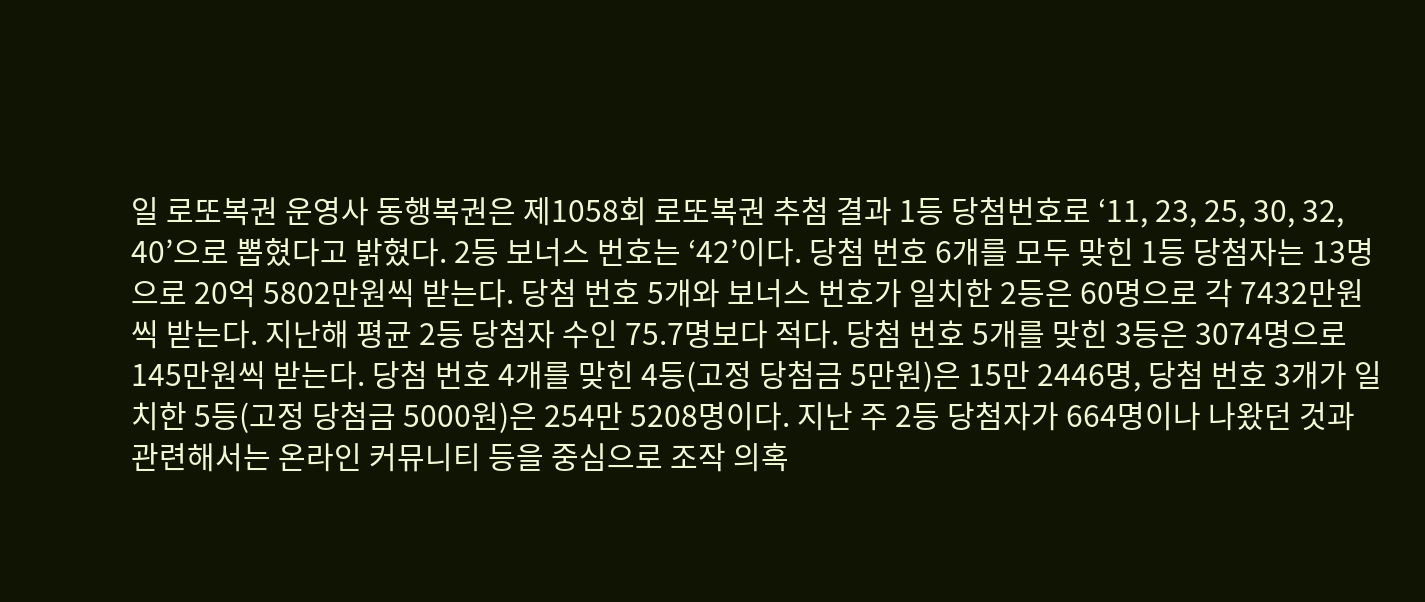일 로또복권 운영사 동행복권은 제1058회 로또복권 추첨 결과 1등 당첨번호로 ‘11, 23, 25, 30, 32, 40’으로 뽑혔다고 밝혔다. 2등 보너스 번호는 ‘42’이다. 당첨 번호 6개를 모두 맞힌 1등 당첨자는 13명으로 20억 5802만원씩 받는다. 당첨 번호 5개와 보너스 번호가 일치한 2등은 60명으로 각 7432만원씩 받는다. 지난해 평균 2등 당첨자 수인 75.7명보다 적다. 당첨 번호 5개를 맞힌 3등은 3074명으로 145만원씩 받는다. 당첨 번호 4개를 맞힌 4등(고정 당첨금 5만원)은 15만 2446명, 당첨 번호 3개가 일치한 5등(고정 당첨금 5000원)은 254만 5208명이다. 지난 주 2등 당첨자가 664명이나 나왔던 것과 관련해서는 온라인 커뮤니티 등을 중심으로 조작 의혹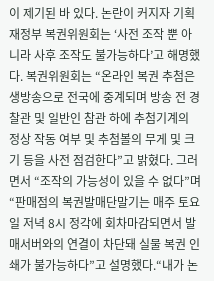이 제기된 바 있다. 논란이 커지자 기획재정부 복권위원회는 ‘사전 조작 뿐 아니라 사후 조작도 불가능하다’고 해명했다. 복권위원회는 “온라인 복권 추첨은 생방송으로 전국에 중계되며 방송 전 경찰관 및 일반인 참관 하에 추첨기계의 정상 작동 여부 및 추첨볼의 무게 및 크기 등을 사전 점검한다”고 밝혔다. 그러면서 “조작의 가능성이 있을 수 없다”며 “판매점의 복권발매단말기는 매주 토요일 저녁 8시 정각에 회차마감되면서 발매서버와의 연결이 차단돼 실물 복권 인쇄가 불가능하다”고 설명했다.“내가 논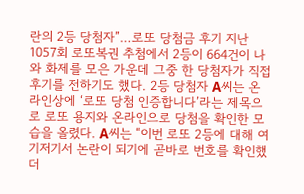란의 2등 당첨자”…로또 당첨금 후기 지난 1057회 로또복권 추첨에서 2등이 664건이 나와 화제를 모은 가운데 그중 한 당첨자가 직접 후기를 전하기도 했다. 2등 당첨자 A씨는 온라인상에 ‘로또 당첨 인증합니다’라는 제목으로 로또 용지와 온라인으로 당첨을 확인한 모습을 올렸다. A씨는 “이번 로또 2등에 대해 여기저기서 논란이 되기에 곧바로 번호를 확인했더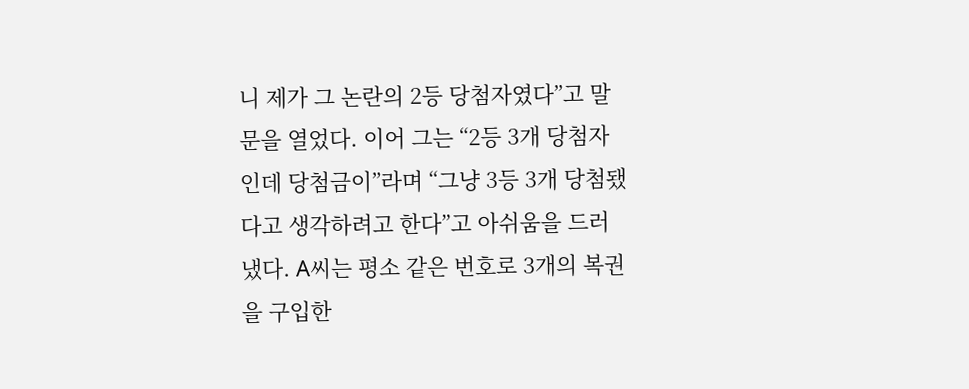니 제가 그 논란의 2등 당첨자였다”고 말문을 열었다. 이어 그는 “2등 3개 당첨자인데 당첨금이”라며 “그냥 3등 3개 당첨됐다고 생각하려고 한다”고 아쉬움을 드러냈다. A씨는 평소 같은 번호로 3개의 복권을 구입한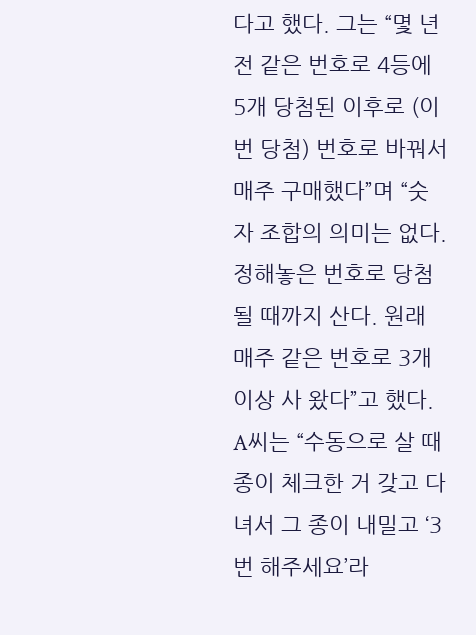다고 했다. 그는 “몇 년 전 같은 번호로 4등에 5개 당첨된 이후로 (이번 당첨) 번호로 바꿔서 매주 구매했다”며 “숫자 조합의 의미는 없다. 정해놓은 번호로 당첨될 때까지 산다. 원래 매주 같은 번호로 3개 이상 사 왔다”고 했다. A씨는 “수동으로 살 때 종이 체크한 거 갖고 다녀서 그 종이 내밀고 ‘3번 해주세요’라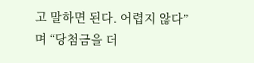고 말하면 된다. 어렵지 않다”며 “당첨금을 더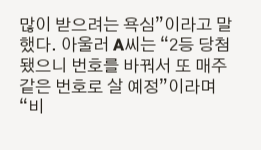많이 받으려는 욕심”이라고 말했다. 아울러 A씨는 “2등 당첨됐으니 번호를 바꿔서 또 매주 같은 번호로 살 예정”이라며 “비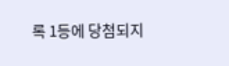록 1등에 당첨되지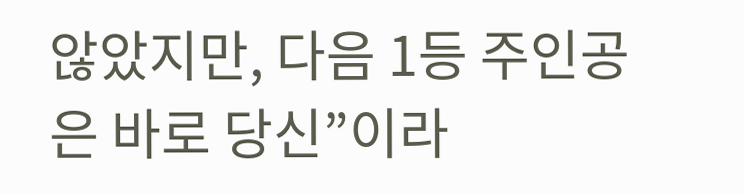않았지만, 다음 1등 주인공은 바로 당신”이라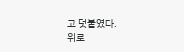고 덧붙였다.
위로